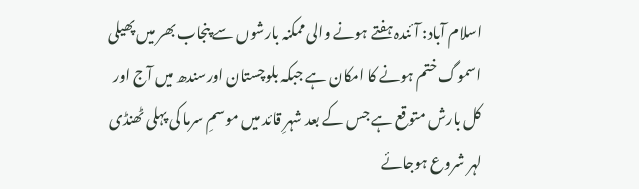اسلام آباد: آئندہ ہفتے ہونے والی ممکنہ بارشوں سے پنجاب بھر میں پھیلی اسموگ ختم ہونے کا امکان ہے جبکہ بلوچستان اورسندھ میں آج اور کل بارش متوقع ہے جس کے بعد شہرِ قائد میں موسمِ سرما کی پہلی ٹھنڈی لہر شروع ہوجائے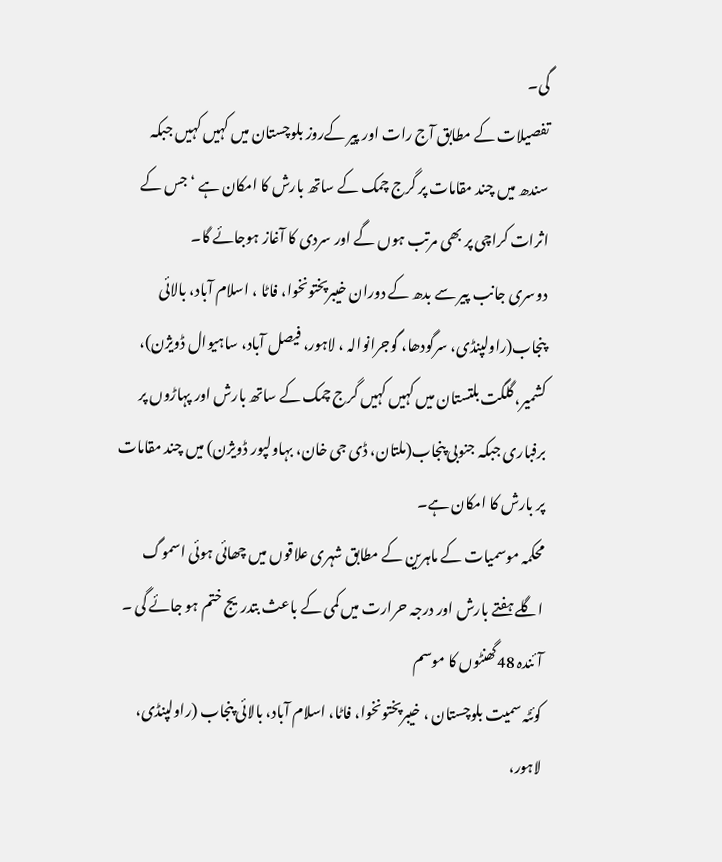گی۔
تفصیلات کے مطابق آج رات اور پیر کےروز بلوچستان میں کہیں کہیں جبکہ سندھ میں چند مقامات پر گرج چمک کے ساتھ بارش کا امکان ہے ‘ جس کے اثرات کراچی پر بھی مرتب ہوں گے اور سردی کا آغاز ہوجائے گا۔
دوسری جانب پیر سے بدھ کے دوران خیبرپختونخوا، فاٹا ، اسلام آباد، بالائی پنجاب(راولپنڈی، سرگودھا، گوجرانوالہ ، لاہور، فیصل آباد، ساہیوال ڈویژن)، کشمیر، گلگت بلتستان میں کہیں کہیں گرج چمک کے ساتھ بارش اور پہاڑوں پر برفباری جبکہ جنوبی پنجاب(ملتان، ڈی جی خان، بہاولپور ڈویژن) میں چند مقامات پر بارش کا امکان ہے۔
محکمہ موسمیات کے ماہرین کے مطابق شہری علاقوں میں چھائی ہوئی اسموگ اگلے ہفتے بارش اور درجہ حرارت میں کمی کے باعث بتدریج ختم ہو جائے گی ۔
آئندہ 48گھنٹوں کا موسم
کوئٹہ سمیت بلوچستان ، خیبرپختونخوا، فاٹا، اسلام آباد، بالائی پنجاب (راولپنڈی، لاہور،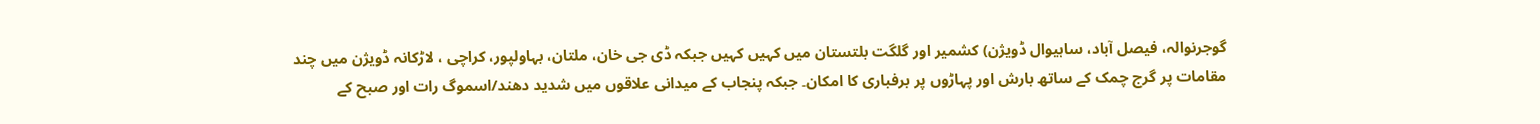گوجرنوالہ، فیصل آباد، ساہیوال ڈویژن) کشمیر اور گلگت بلتستان میں کہیں کہیں جبکہ ڈی جی خان، ملتان، بہاولپور، کراچی ، لاڑکانہ ڈویژن میں چند مقامات پر گرج چمک کے ساتھ بارش اور پہاڑوں پر برفباری کا امکان۔ جبکہ پنجاب کے میدانی علاقوں میں شدید دھند/اسموگ رات اور صبح کے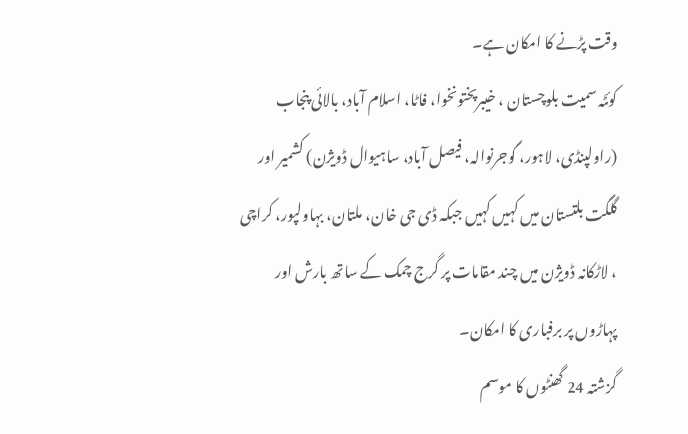وقت پڑنے کا امکان ہے۔
کوئٹہ سمیت بلوچستان ، خیبرپختونخوا، فاٹا، اسلام آباد، بالائی پنجاب (راولپنڈی، لاہور، گوجرنوالہ، فیصل آباد، ساہیوال ڈویژن) کشمیر اور گلگت بلتستان میں کہیں کہیں جبکہ ڈی جی خان، ملتان، بہاولپور، کراچی ، لاڑکانہ ڈویژن میں چند مقامات پر گرج چمک کے ساتھ بارش اور پہاڑوں پر برفباری کا امکان۔
گزشتہ 24 گھنٹوں کا موسم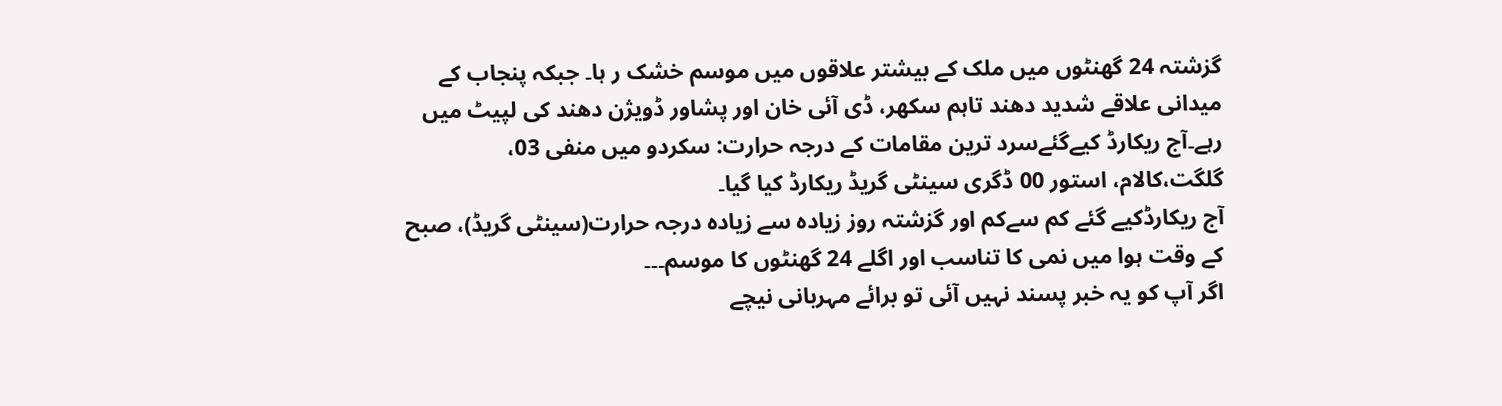گزشتہ 24 گھنٹوں میں ملک کے بیشتر علاقوں میں موسم خشک ر ہا۔ جبکہ پنجاب کے میدانی علاقے شدید دھند تاہم سکھر، ڈی آئی خان اور پشاور ڈویژن دھند کی لپیٹ میں رہے۔آج ریکارڈ کیےگئےسرد ترین مقامات کے درجہ حرارت: سکردو میں منفی 03، گلگت،کالام، استور 00 ڈگری سینٹی گریڈ ریکارڈ کیا گیا۔
آج ریکارڈکیے گئے کم سےکم اور گزشتہ روز زیادہ سے زیادہ درجہ حرارت(سینٹی گریڈ)، صبح کے وقت ہوا میں نمی کا تناسب اور اگلے 24 گھنٹوں کا موسم۔۔۔
اگر آپ کو یہ خبر پسند نہیں آئی تو برائے مہربانی نیچے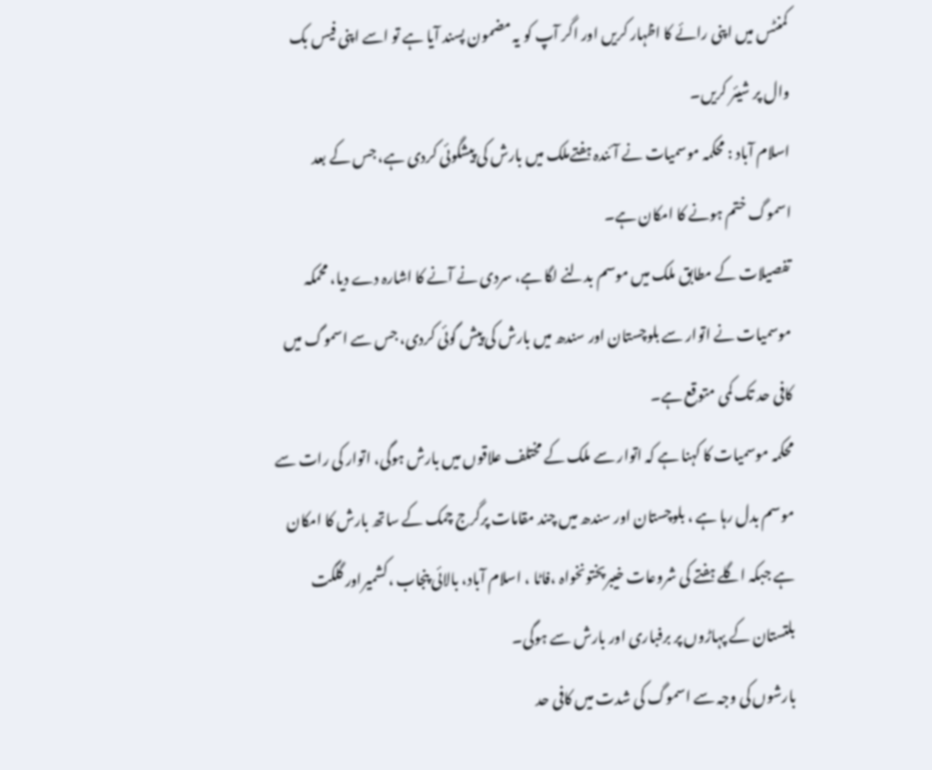کمنٹس میں اپنی رائے کا اظہار کریں اور اگر آپ کو یہ مضمون پسند آیا ہے تو اسے اپنی فیس بک وال پر شیئر کریں۔
اسلام آباد : محکمہ موسمیات نے آئندہ ہفتےملک میں بارش کی پیشگوئی کردی ہے، جس کے بعد اسموگ ختم ہونے کا امکان ہے۔
تفصیلات کے مطابق ملک میں موسم بدلنے لگا ہے، سردی نے آنے کا اشارہ دے دیا، محمکہ موسمیات نے اتوار سے بلوچستان اور سندھ میں بارش کی پیش گوئی کردی، جس سے اسموگ میں کافی حد تک کمی متوقع ہے۔
محکمہ موسمیات کا کہنا ہے کہ اتوار سے ملک کے مختلف علاقوں میں بارش ہوگی، اتوار کی رات سے موسم بدل رہا ہے ، بلوچستان اور سندھ میں چند مقامات پرگرج چمک کے ساتھ بارش کا امکان ہے جبکہ اگلے ہفتے کی شروعات خیبرپختونخواہ ،فاٹا ، اسلام آباد، بالائی پنجاب ،کشمیراور گلگت بلتستان کے پہاڑوں پر برفباری اور بارش سے ہوگی۔
بارشوں کی وجہ سے اسموگ کی شدت میں کافی حد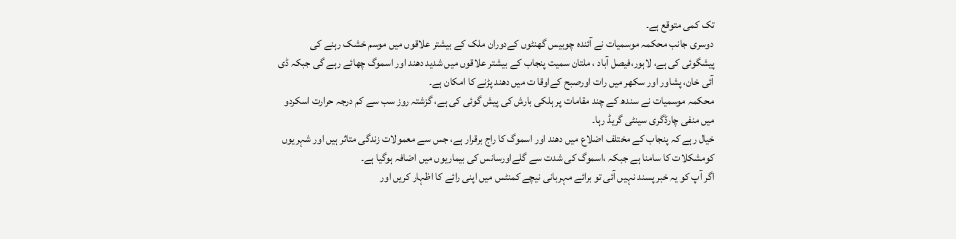تک کمی متوقع ہے۔
دوسری جانب محکمہ موسمیات نے آئندہ چوبیس گھنٹوں کےدوران ملک کے بیشتر علاقوں میں موسم خشک رہنے کی پیشگوئی کی ہے، لاہور،فیصل آباد ، ملتان سمیت پنجاب کے بیشتر علاقوں میں شدید دھند اور اسموگ چھائے رہے گی جبکہ ڈی آئی خان، پشاور اور سکھر میں رات اورصبح کےاوقا ت میں دھند پڑنے کا امکان ہے۔
محکمہ موسمیات نے سندھ کے چند مقامات پر ہلکی بارش کی پیش گوئی کی ہے، گزشتہ روز سب سے کم درجہ حرارت اسکردو میں منفی چارڈگری سینٹی گریڈ رہا۔
خیال رہے کہ پنجاب کے مختلف اضلاع میں دھند اور اسموگ کا راج برقرار ہے، جس سے معمولات زندگی متاثر ہیں اور شہریوں کومشکلات کا سامنا ہے جبکہ ،اسموگ کی شدت سے گلےاورسانس کی بیماریوں میں اضافہ ہوگیا ہے۔
اگر آپ کو یہ خبر پسند نہیں آئی تو برائے مہربانی نیچے کمنٹس میں اپنی رائے کا اظہار کریں اور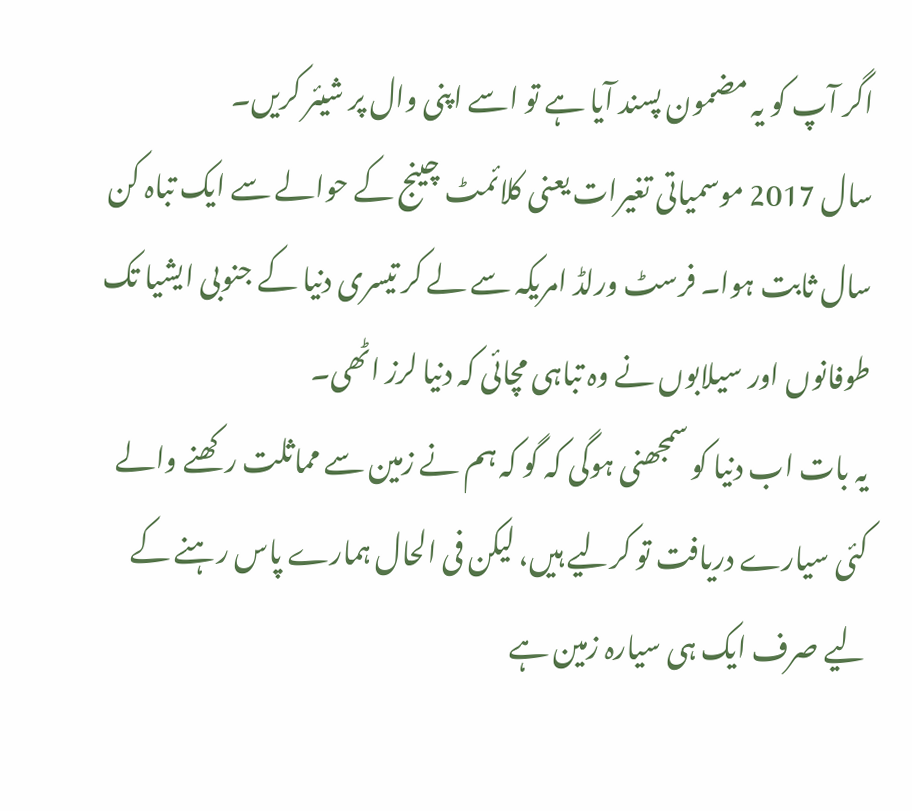اگر آپ کو یہ مضمون پسند آیا ہے تو اسے اپنی وال پر شیئر کریں۔
سال 2017 موسمیاتی تغیرات یعنی کلائمٹ چینج کے حوالے سے ایک تباہ کن سال ثابت ہوا۔ فرسٹ ورلڈ امریکہ سے لے کر تیسری دنیا کے جنوبی ایشیا تک طوفانوں اور سیلابوں نے وہ تباہی مچائی کہ دنیا لرز اٹھی۔
یہ بات اب دنیا کو سمجھنی ہوگی کہ گو کہ ہم نے زمین سے مماثلت رکھنے والے کئی سیارے دریافت تو کرلیے ہیں، لیکن فی الحال ہمارے پاس رہنے کے لیے صرف ایک ہی سیارہ زمین ہے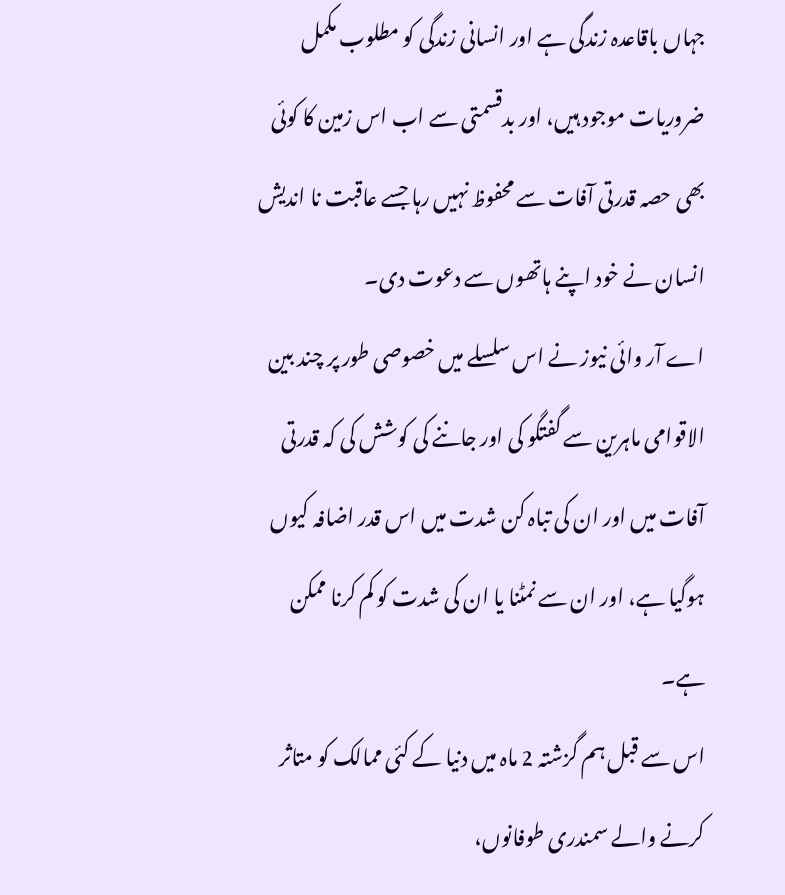جہاں باقاعدہ زندگی ہے اور انسانی زندگی کو مطلوب مکمل ضروریات موجود ہیں، اور بدقسمتی سے اب اس زمین کا کوئی بھی حصہ قدرتی آفات سے محفوظ نہیں رہا جسے عاقبت نا اندیش انسان نے خود اپنے ہاتھوں سے دعوت دی۔
اے آر وائی نیوز نے اس سلسلے میں خصوصی طور پر چند بین الاقوامی ماہرین سے گفتگو کی اور جاننے کی کوشش کی کہ قدرتی آفات میں اور ان کی تباہ کن شدت میں اس قدر اضافہ کیوں ہوگیا ہے، اور ان سے نمٹنا یا ان کی شدت کو کم کرنا ممکن ہے۔
اس سے قبل ہم گزشتہ 2 ماہ میں دنیا کے کئی ممالک کو متاثر کرنے والے سمندری طوفانوں،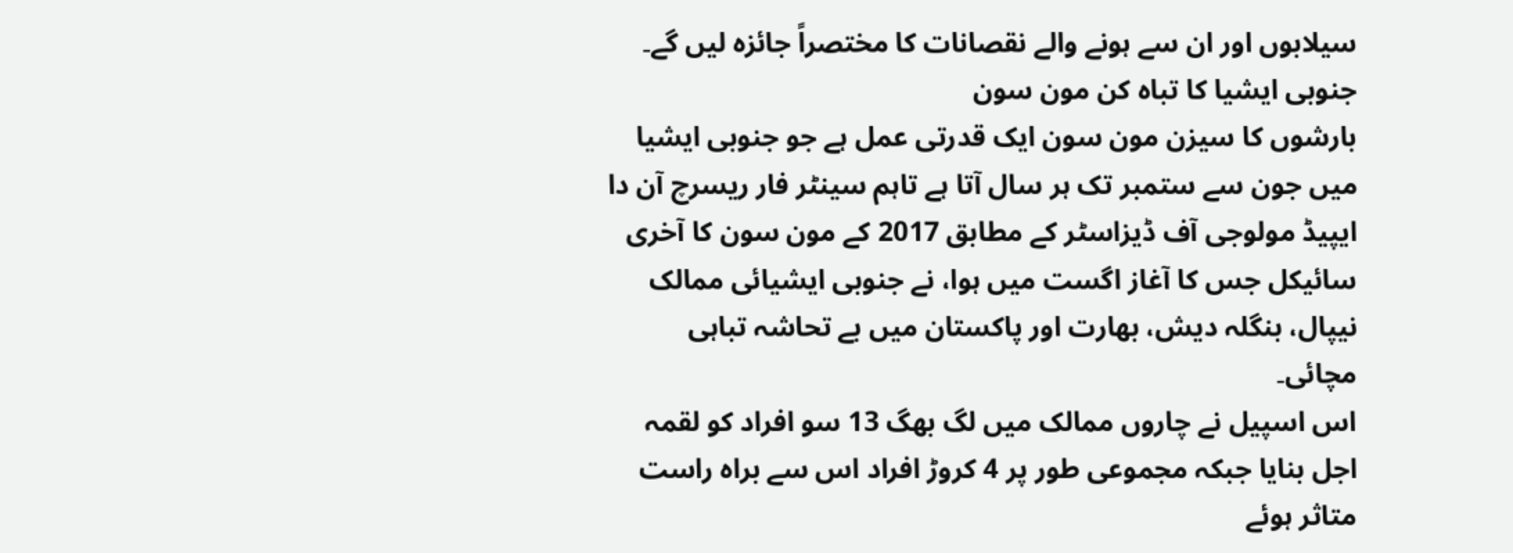سیلابوں اور ان سے ہونے والے نقصانات کا مختصراً جائزہ لیں گے۔
جنوبی ایشیا کا تباہ کن مون سون
بارشوں کا سیزن مون سون ایک قدرتی عمل ہے جو جنوبی ایشیا میں جون سے ستمبر تک ہر سال آتا ہے تاہم سینٹر فار ریسرچ آن دا ایپیڈ مولوجی آف ڈیزاسٹر کے مطابق 2017 کے مون سون کا آخری سائیکل جس کا آغاز اگست میں ہوا، نے جنوبی ایشیائی ممالک نیپال، بنگلہ دیش، بھارت اور پاکستان میں بے تحاشہ تباہی مچائی۔
اس اسپیل نے چاروں ممالک میں لگ بھگ 13 سو افراد کو لقمہ اجل بنایا جبکہ مجموعی طور پر 4 کروڑ افراد اس سے براہ راست متاثر ہوئے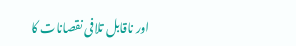اور ناقابل تلافی نقصانات کا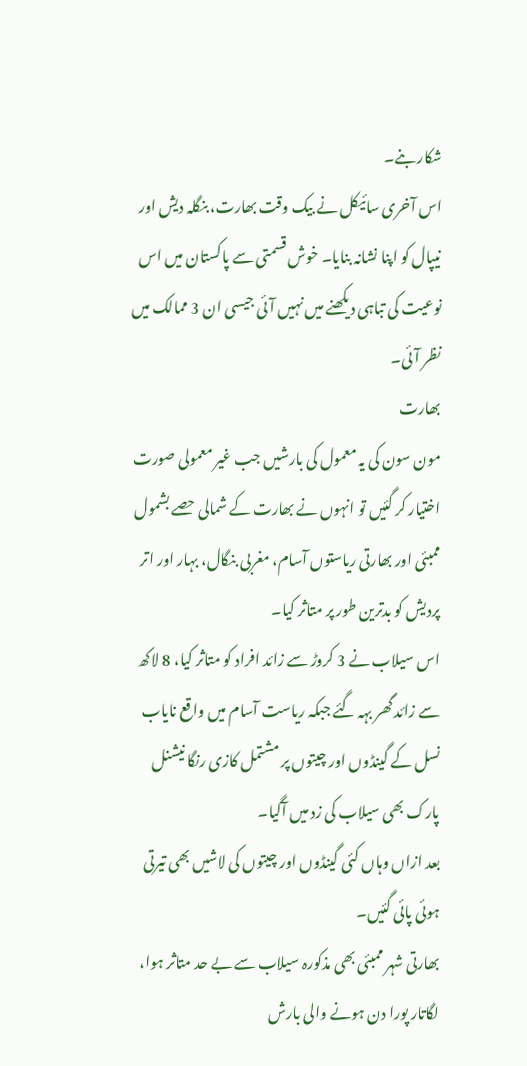شکار بنے۔
اس آخری سائیکل نے بیک وقت بھارت، بنگلہ دیش اور نیپال کو اپنا نشانہ بنایا۔ خوش قسمتی سے پاکستان میں اس نوعیت کی تباہی دیکھنے میں نہیں آئی جیسی ان 3 ممالک میں نظر آئی۔
بھارت
مون سون کی یہ معمول کی بارشیں جب غیر معمولی صورت اختیار کر گئیں تو انہوں نے بھارت کے شمالی حصے بشمول ممبئی اور بھارتی ریاستوں آسام، مغربی بنگال، بہار اور اتر پردیش کو بدترین طور پر متاثر کیا۔
اس سیلاب نے 3 کروڑ سے زائد افراد کو متاثر کیا، 8 لاکھ سے زائد گھر بہہ گئے جبکہ ریاست آسام میں واقع نایاب نسل کے گینڈوں اور چیتوں پر مشتمل کازی رنگا نیشنل پارک بھی سیلاب کی زد میں آگیا۔
بعد ازاں وہاں کئی گینڈوں اور چیتوں کی لاشیں بھی تیرتی ہوئی پائی گئیں۔
بھارتی شہر ممبئی بھی مذکورہ سیلاب سے بے حد متاثر ہوا، لگاتار پورا دن ہونے والی بارش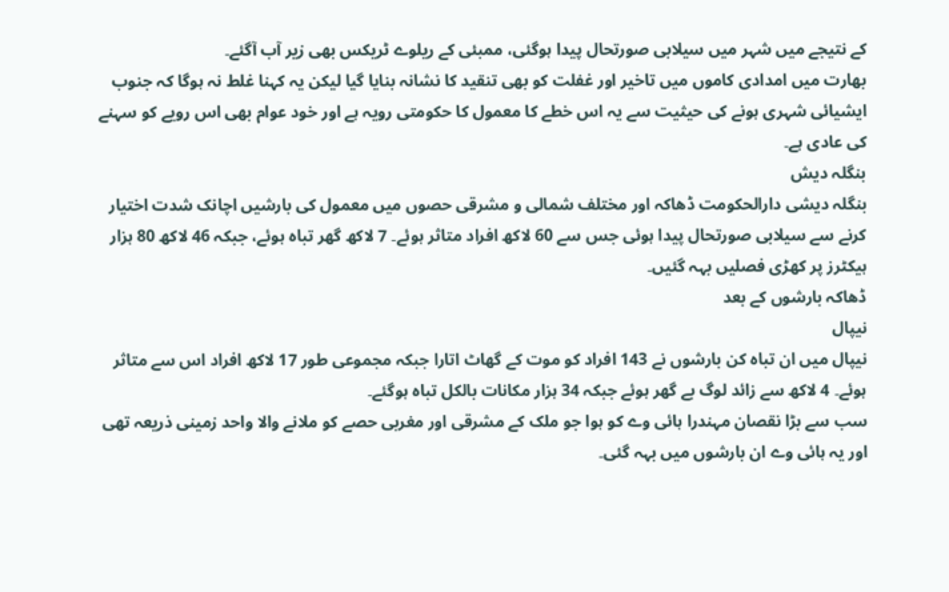کے نتیجے میں شہر میں سیلابی صورتحال پیدا ہوگئی، ممبئی کے ریلوے ٹریکس بھی زیر آب آگئے۔
بھارت میں امدادی کاموں میں تاخیر اور غفلت کو بھی تنقید کا نشانہ بنایا گیا لیکن یہ کہنا غلط نہ ہوگا کہ جنوب ایشیائی شہری ہونے کی حیثیت سے یہ اس خطے کا معمول کا حکومتی رویہ ہے اور خود عوام بھی اس رویے کو سہنے کی عادی ہے۔
بنگلہ دیش
بنگلہ دیشی دارالحکومت ڈھاکہ اور مختلف شمالی و مشرقی حصوں میں معمول کی بارشیں اچانک شدت اختیار کرنے سے سیلابی صورتحال پیدا ہوئی جس سے 60 لاکھ افراد متاثر ہوئے۔ 7 لاکھ گھر تباہ ہوئے، جبکہ 46 لاکھ 80 ہزار ہیکٹرز پر کھڑی فصلیں بہہ گئیں۔
ڈھاکہ بارشوں کے بعد
نیپال
نیپال میں ان تباہ کن بارشوں نے 143 افراد کو موت کے گھاٹ اتارا جبکہ مجموعی طور 17 لاکھ افراد اس سے متاثر ہوئے۔ 4 لاکھ سے زائد لوگ بے گھر ہوئے جبکہ 34 ہزار مکانات بالکل تباہ ہوگئے۔
سب سے بڑا نقصان مہندرا ہائی وے کو ہوا جو ملک کے مشرقی اور مغربی حصے کو ملانے والا واحد زمینی ذریعہ تھی اور یہ ہائی وے ان بارشوں میں بہہ گئی۔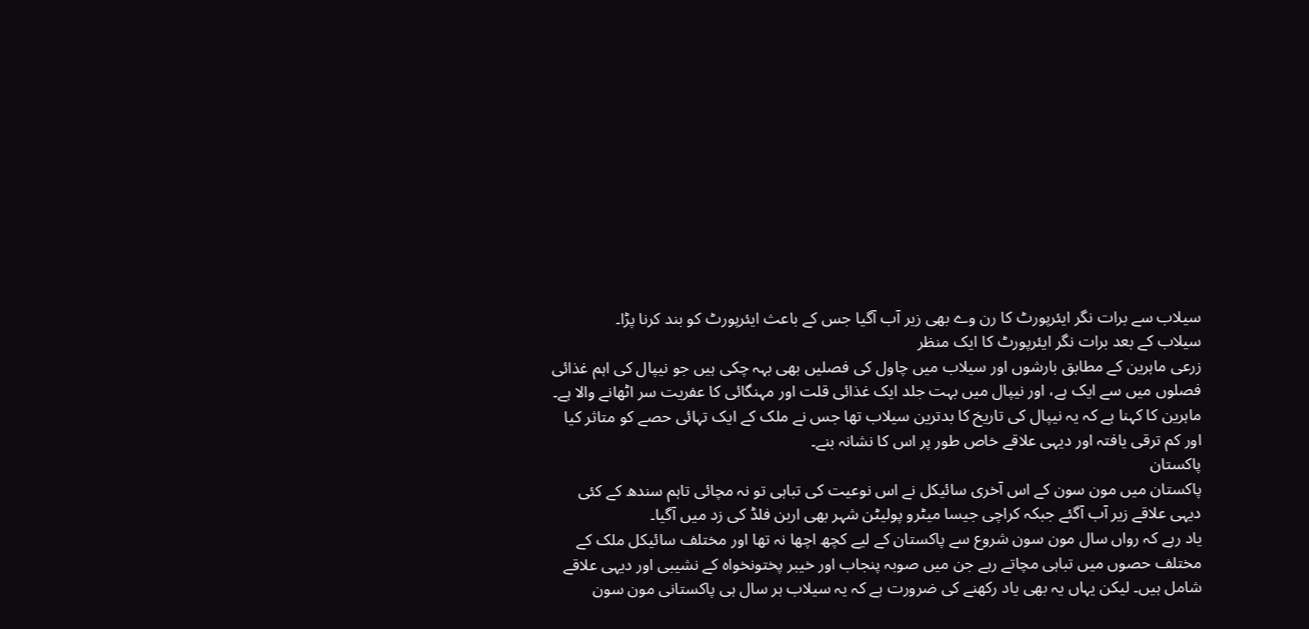سیلاب سے برات نگر ایئرپورٹ کا رن وے بھی زیر آب آگیا جس کے باعث ایئرپورٹ کو بند کرنا پڑا۔
سیلاب کے بعد برات نگر ایئرپورٹ کا ایک منظر
زرعی ماہرین کے مطابق بارشوں اور سیلاب میں چاول کی فصلیں بھی بہہ چکی ہیں جو نیپال کی اہم غذائی فصلوں میں سے ایک ہے، اور نیپال میں بہت جلد ایک غذائی قلت اور مہنگائی کا عفریت سر اٹھانے والا ہے۔
ماہرین کا کہنا ہے کہ یہ نیپال کی تاریخ کا بدترین سیلاب تھا جس نے ملک کے ایک تہائی حصے کو متاثر کیا اور کم ترقی یافتہ اور دیہی علاقے خاص طور پر اس کا نشانہ بنے۔
پاکستان
پاکستان میں مون سون کے اس آخری سائیکل نے اس نوعیت کی تباہی تو نہ مچائی تاہم سندھ کے کئی دیہی علاقے زیر آب آگئے جبکہ کراچی جیسا میٹرو پولیٹن شہر بھی اربن فلڈ کی زد میں آگیا۔
یاد رہے کہ رواں سال مون سون شروع سے پاکستان کے لیے کچھ اچھا نہ تھا اور مختلف سائیکل ملک کے مختلف حصوں میں تباہی مچاتے رہے جن میں صوبہ پنجاب اور خیبر پختونخواہ کے نشیبی اور دیہی علاقے شامل ہیں۔ لیکن یہاں یہ بھی یاد رکھنے کی ضرورت ہے کہ یہ سیلاب ہر سال ہی پاکستانی مون سون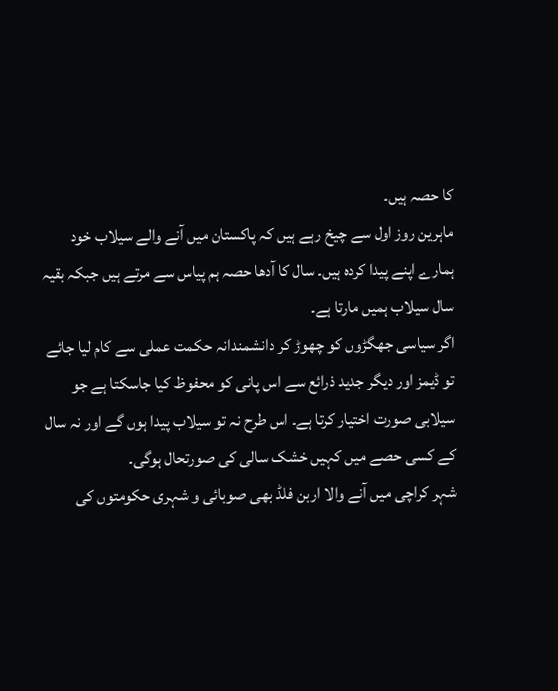کا حصہ ہیں۔
ماہرین روز اول سے چیخ رہے ہیں کہ پاکستان میں آنے والے سیلاب خود ہمارے اپنے پیدا کردہ ہیں۔ سال کا آدھا حصہ ہم پیاس سے مرتے ہیں جبکہ بقیہ سال سیلاب ہمیں مارتا ہے۔
اگر سیاسی جھگڑوں کو چھوڑ کر دانشمندانہ حکمت عملی سے کام لیا جائے تو ڈیمز اور دیگر جدید ذرائع سے اس پانی کو محفوظ کیا جاسکتا ہے جو سیلابی صورت اختیار کرتا ہے۔ اس طرح نہ تو سیلاب پیدا ہوں گے اور نہ سال کے کسی حصے میں کہیں خشک سالی کی صورتحال ہوگی۔
شہر کراچی میں آنے والا اربن فلڈ بھی صوبائی و شہری حکومتوں کی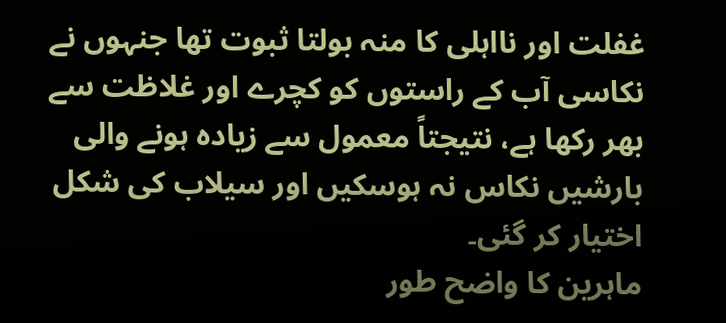غفلت اور نااہلی کا منہ بولتا ثبوت تھا جنہوں نے نکاسی آب کے راستوں کو کچرے اور غلاظت سے بھر رکھا ہے، نتیجتاً معمول سے زیادہ ہونے والی بارشیں نکاس نہ ہوسکیں اور سیلاب کی شکل اختیار کر گئی۔
ماہرین کا واضح طور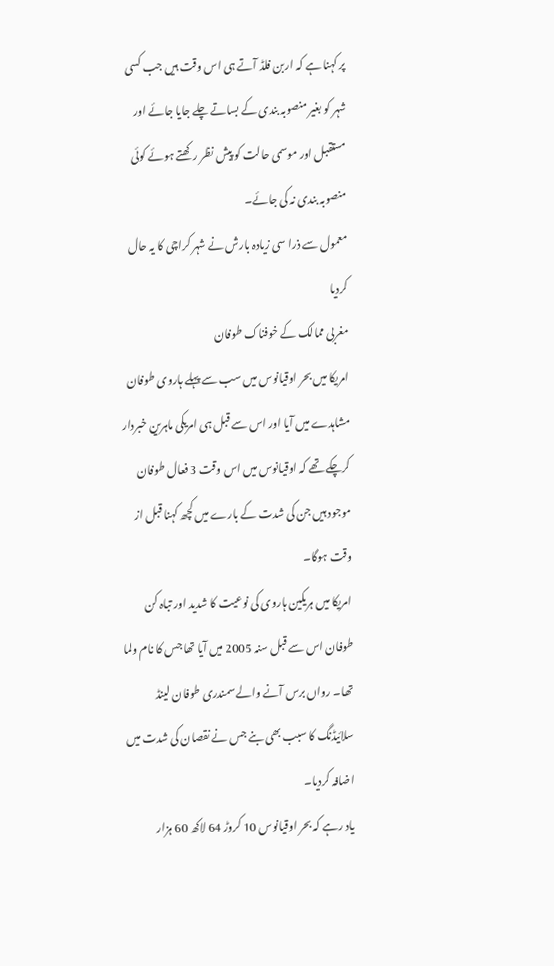پر کہنا ہے کہ اربن فلڈ آتے ہی اس وقت ہیں جب کسی شہر کو بغیر منصوبہ بندی کے بساتے چلے جایا جائے اور مستقبل اور موسمی حالت کو پیش نظر رکھتے ہوئے کوئی منصوبہ بندی نہ کی جائے۔
معمول سے ذرا سی زیادہ بارش نے شہر کراچی کا یہ حال کردیا
مغربی ممالک کے خوفناک طوفان
امریکا میں بحر اوقیانوس میں سب سے پہلے ہاروی طوفان مشاہدے میں آیا اور اس سے قبل ہی امریکی ماہرین خبردار کرچکے تھے کہ اوقیانوس میں اس وقت 3 فعال طوفان موجود ہیں جن کی شدت کے بارے میں کچھ کہنا قبل از وقت ہوگا۔
امریکا میں ہریکین ہاروی کی نوعیت کا شدید اور تباہ کن طوفان اس سے قبل سنہ 2005 میں آیا تھا جس کا نام ولما تھا۔ رواں برس آنے والے سمندری طوفان لینڈ سلائیڈنگ کا سبب بھی بنے جس نے نقصان کی شدت میں اضافہ کردیا۔
یاد رہے کہ بحر اوقیانوس 10 کروڑ 64 لاکھ 60 ہزار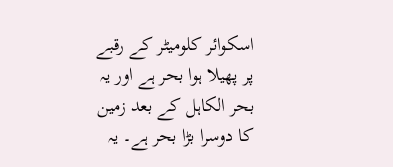اسکوائر کلومیٹر کے رقبے پر پھیلا ہوا بحر ہے اور یہ بحر الکاہل کے بعد زمین کا دوسرا بڑا بحر ہے۔ یہ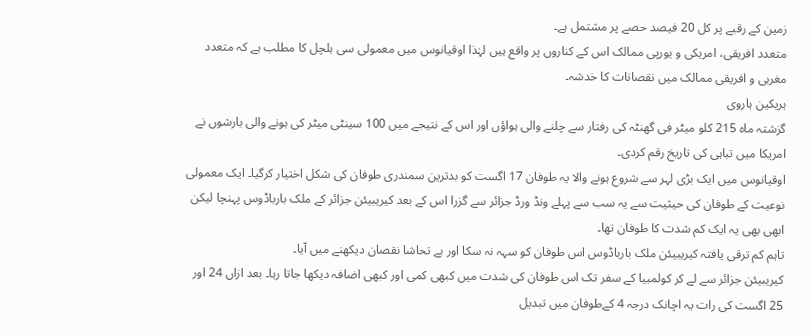زمین کے رقبے پر کل 20 فیصد حصے پر مشتمل ہے۔
متعدد افریقی، امریکی و یورپی ممالک اس کے کناروں پر واقع ہیں لہٰذا اوقیانوس میں معمولی سی ہلچل کا مطلب ہے کہ متعدد مغربی و افریقی ممالک میں نقصانات کا خدشہ۔
ہریکین ہاروی
گزشتہ ماہ 215 کلو میٹر فی گھنٹہ کی رفتار سے چلنے والی ہواؤں اور اس کے نتیجے میں 100 سینٹی میٹر کی ہونے والی بارشوں نے امریکا میں تباہی کی تاریخ رقم کردی۔
اوقیانوس میں ایک بڑی لہر سے شروع ہونے والا یہ طوفان 17 اگست کو بدترین سمندری طوفان کی شکل اختیار کرگیا۔ ایک معمولی نوعیت کے طوفان کی حیثیت سے یہ سب سے پہلے ونڈ ورڈ جزائر سے گزرا اس کے بعد کیریبیئن جزائر کے ملک بارباڈوس پہنچا لیکن ابھی بھی یہ ایک کم شدت کا طوفان تھا۔
تاہم کم ترقی یافتہ کیریبیئن ملک بارباڈوس اس طوفان کو سہہ نہ سکا اور بے تحاشا نقصان دیکھنے میں آیا۔
کیریبیئن جزائر سے لے کر کولمبیا کے سفر تک اس طوفان کی شدت میں کبھی کمی اور کبھی اضافہ دیکھا جاتا رہا۔ بعد ازاں 24 اور 25 اگست کی رات یہ اچانک درجہ 4 کےطوفان میں تبدیل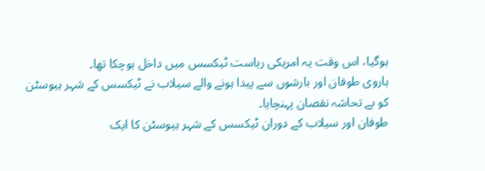ہوگیا، اس وقت یہ امریکی ریاست ٹیکسس میں داخل ہوچکا تھا۔
ہاروی طوفان اور بارشوں سے پیدا ہونے والے سیلاب نے ٹیکسس کے شہر ہیوسٹن کو بے تحاشہ نقصان پہنچایا۔
طوفان اور سیلاب کے دوران ٹیکسس کے شہر ہیوسٹن کا ایک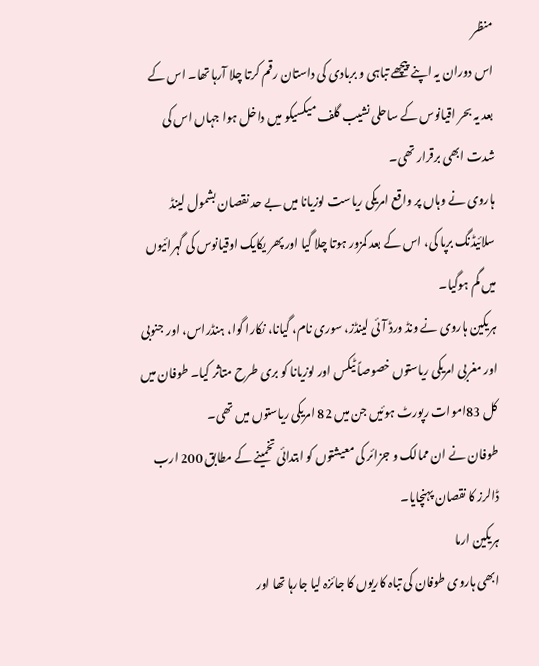منظر
اس دوران یہ اپنے پیچھے تباہی و بربادی کی داستان رقم کرتا چلا آرہا تھا۔ اس کے بعد یہ بحر اقیانوس کے ساحلی نشیب گلف میکسیکو میں داخل ہوا جہاں اس کی شدت ابھی برقرار تھی۔
ہاروی نے وہاں پر واقع امریکی ریاست لوزیانا میں بے حد نقصان بشمول لینڈ سلائیڈنگ برپا کی، اس کے بعد کمزور ہوتا چلا گیا اور پھر یکایک اوقیانوس کی گہرائیوں میں گم ہوگیا۔
ہریکین ہاروی نے ونڈ ورڈ آئی لینڈز، سوری نام، گیانا، نکارا گوا، ہنڈراس، اور جنوبی اور مغربی امریکی ریاستوں خصوصاً ٹیکس اور لوزیانا کو بری طرح متاثر کیا۔ طوفان میں کل 83اموات رپورٹ ہوئیں جن میں 82 امریکی ریاستوں میں تھی۔
طوفان نے ان ممالک و جزائر کی معیشتوں کو ابتدائی تخمینے کے مطابق 200 ارب ڈالرز کا نقصان پہنچایا۔
ہریکین ارما
ابھی ہاروی طوفان کی تباہ کاریوں کا جائزہ لیا جارہا تھا اور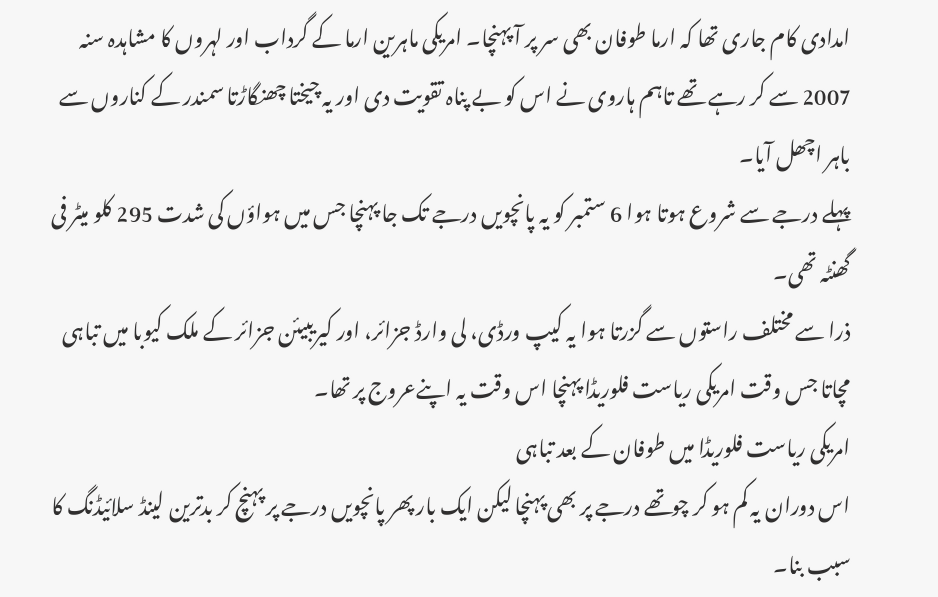امدادی کام جاری تھا کہ ارما طوفان بھی سر پر آ پہنچا۔ امریکی ماہرین ارما کے گرداب اور لہروں کا مشاہدہ سنہ 2007 سے کر رہے تھے تاہم ہاروی نے اس کو بے پناہ تقویت دی اور یہ چیختا چھنگاڑتا سمندر کے کناروں سے باہر اچھل آیا۔
پہلے درجے سے شروع ہوتا ہوا 6 ستمبر کو یہ پانچویں درجے تک جا پہنچا جس میں ہواؤں کی شدت 295 کلو میٹر فی گھنٹہ تھی۔
ذرا سے مختلف راستوں سے گزرتا ہوا یہ کیپ ورڈی، لی وارڈ جزائر، اور کیریبیئن جزائر کے ملک کیوبا میں تباہی مچاتا جس وقت امریکی ریاست فلوریڈا پہنچا اس وقت یہ اپنےعروج پر تھا۔
امریکی ریاست فلوریڈا میں طوفان کے بعد تباہی
اس دوران یہ کم ہو کر چوتھے درجے پر بھی پہنچا لیکن ایک بار پھر پانچویں درجے پر پہنچ کر بدترین لینڈ سلائیڈنگ کا سبب بنا۔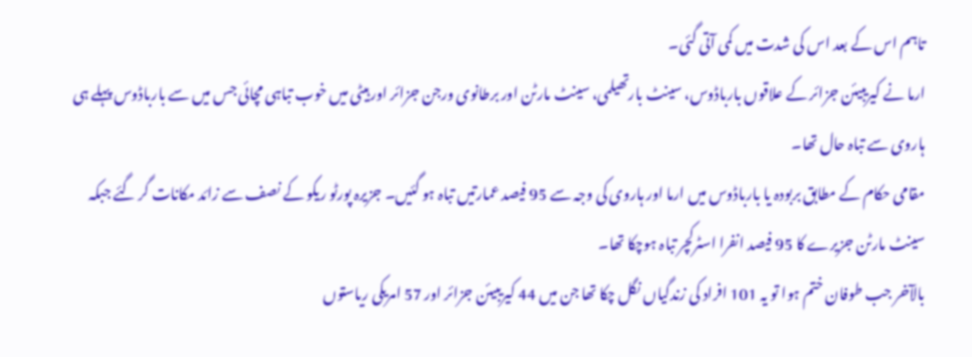تاہم اس کے بعد اس کی شدت میں کمی آتی گئی۔
ارما نے کیریبیئن جزائر کے علاقوں بارباڈوس، سینٹ بارتھیلمی، سینٹ مارٹن اور برطانوی ورجن جزائر اور ہیٹی میں خوب تباہی مچائی جس میں سے بارباڈوس پہلے ہی ہاروی سے تباہ حال تھا۔
مقامی حکام کے مطابق بربودہ یا بارباڈوس میں ارما اور ہاروی کی وجہ سے 95 فیصد عمارتیں تباہ ہو گئیں۔ جزیرہ پورٹو ریکو کے نصف سے زائد مکانات گر گئے جبکہ سینٹ مارٹن جزیرے کا 95 فیصد انفرا اسٹرکچر تباہ ہوچکا تھا۔
بالآخر جب طوفان ختم ہوا تو یہ 101 افراد کی زندگیاں نگل چکا تھا جن میں 44 کیریبیئن جزائر اور 57 امریکی ریاستوں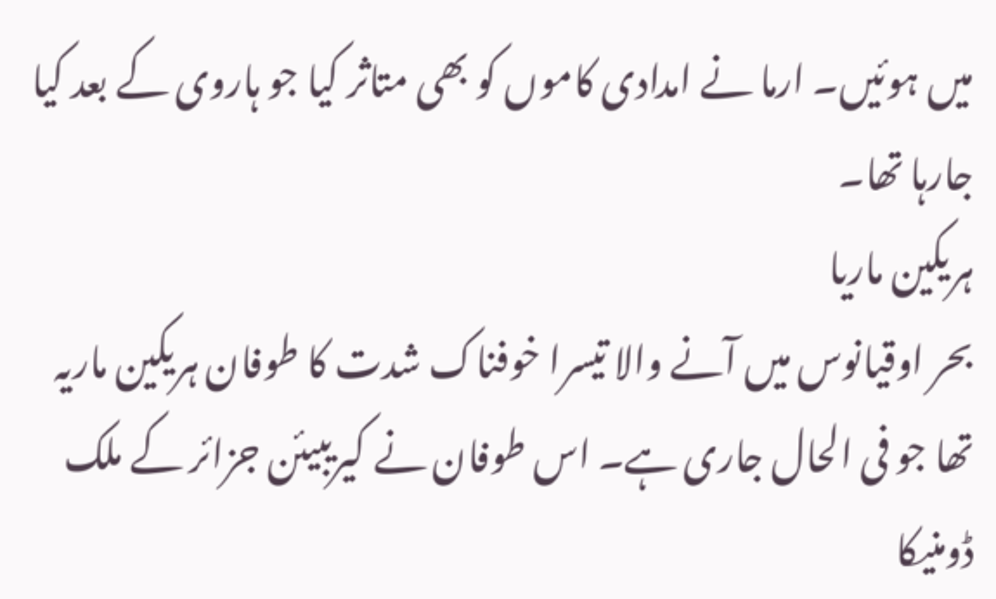میں ہوئیں۔ ارما نے امدادی کاموں کو بھی متاثر کیا جو ہاروی کے بعد کیا جارہا تھا۔
ہریکین ماریا
بحر اوقیانوس میں آنے والا تیسرا خوفناک شدت کا طوفان ہریکین ماریہ تھا جو فی الحال جاری ہے۔ اس طوفان نے کیریبیئن جزائر کے ملک ڈومنیکا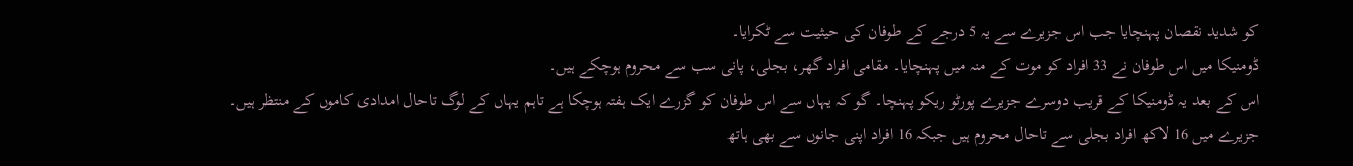کو شدید نقصان پہنچایا جب اس جزیرے سے یہ 5 درجے کے طوفان کی حیثیت سے ٹکرایا۔
ڈومنیکا میں اس طوفان نے 33 افراد کو موت کے منہ میں پہنچایا۔ مقامی افراد گھر، بجلی، پانی سب سے محروم ہوچکے ہیں۔
اس کے بعد یہ ڈومنیکا کے قریب دوسرے جزیرے پورٹو ریکو پہنچا۔ گو کہ یہاں سے اس طوفان کو گزرے ایک ہفتہ ہوچکا ہے تاہم یہاں کے لوگ تاحال امدادی کاموں کے منتظر ہیں۔
جزیرے میں 16 لاکھ افراد بجلی سے تاحال محروم ہیں جبکہ 16 افراد اپنی جانوں سے بھی ہاتھ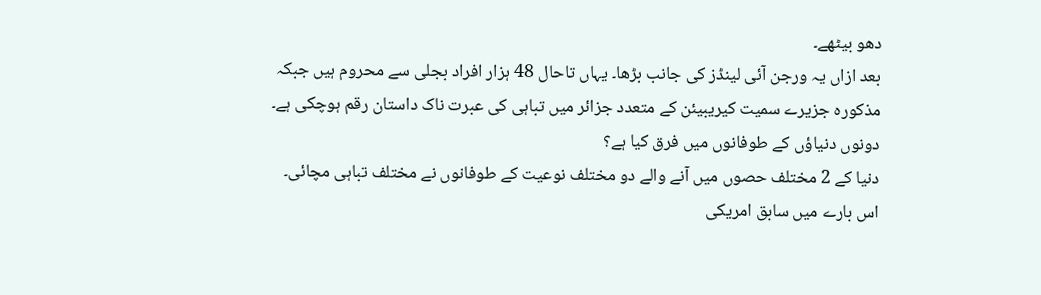دھو بیٹھے۔
بعد ازاں یہ ورجن آئی لینڈز کی جانب بڑھا۔ یہاں تاحال 48 ہزار افراد بجلی سے محروم ہیں جبکہ مذکورہ جزیرے سمیت کیریبیئن کے متعدد جزائر میں تباہی کی عبرت ناک داستان رقم ہوچکی ہے۔
دونوں دنیاؤں کے طوفانوں میں فرق کیا ہے؟
دنیا کے 2 مختلف حصوں میں آنے والے دو مختلف نوعیت کے طوفانوں نے مختلف تباہی مچائی۔
اس بارے میں سابق امریکی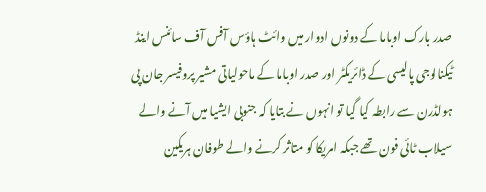صدر بارک اوباما کے دونوں ادوار میں وائٹ ہاؤس آفس آف سائنس اینڈ ٹیکنالوجی پالیسی کے ڈائریکٹر اور صدر اوباما کے ماحولیاتی مشیر پروفیسر جان پی ہولڈرن سے رابطہ کیا گیا تو انہوں نے بتایا کہ جنوبی ایشیا میں آنے والے سیلاب ٹائی فون تھے جبکہ امریکا کو متاثر کرنے والے طوفان ہریکین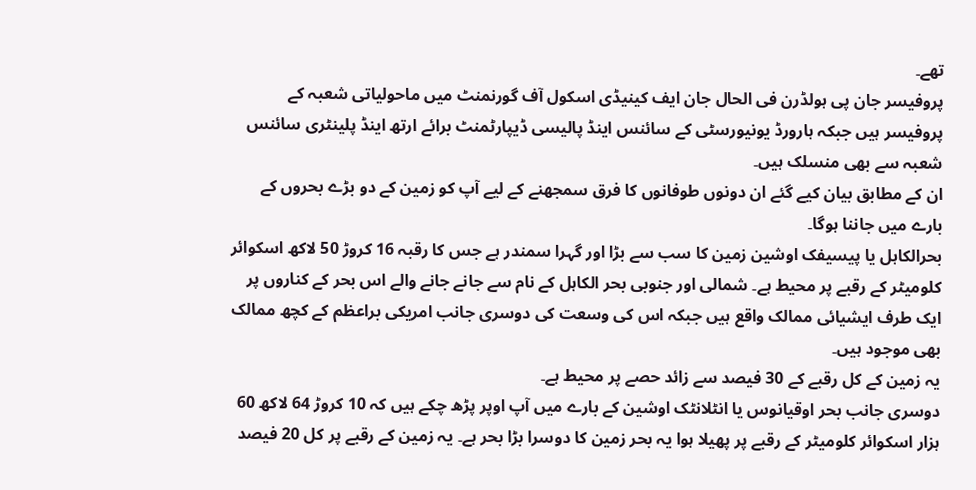تھے۔
پروفیسر جان پی ہولڈرن فی الحال جان ایف کینیڈی اسکول آف گورنمنٹ میں ماحولیاتی شعبہ کے پروفیسر ہیں جبکہ ہارورڈ یونیورسٹی کے سائنس اینڈ پالیسی ڈیپارٹمنٹ برائے ارتھ اینڈ پلینٹری سائنس شعبہ سے بھی منسلک ہیں۔
ان کے مطابق بیان کیے گئے ان دونوں طوفانوں کا فرق سمجھنے کے لیے آپ کو زمین کے دو بڑے بحروں کے بارے میں جاننا ہوگا۔
بحرالکاہل یا پیسیفک اوشین زمین کا سب سے بڑا اور گہرا سمندر ہے جس کا رقبہ 16 کروڑ 50 لاکھ اسکوائر کلومیٹر کے رقبے پر محیط ہے۔ شمالی اور جنوبی بحر الکاہل کے نام سے جانے جانے والے اس بحر کے کناروں پر ایک طرف ایشیائی ممالک واقع ہیں جبکہ اس کی وسعت کی دوسری جانب امریکی براعظم کے کچھ ممالک بھی موجود ہیں۔
یہ زمین کے کل رقبے کے 30 فیصد سے زائد حصے پر محیط ہے۔
دوسری جانب بحر اوقیانوس یا انٹلانٹک اوشین کے بارے میں آپ اوپر پڑھ چکے ہیں کہ 10 کروڑ 64 لاکھ 60 ہزار اسکوائر کلومیٹر کے رقبے پر پھیلا ہوا یہ بحر زمین کا دوسرا بڑا بحر ہے۔ یہ زمین کے رقبے پر کل 20 فیصد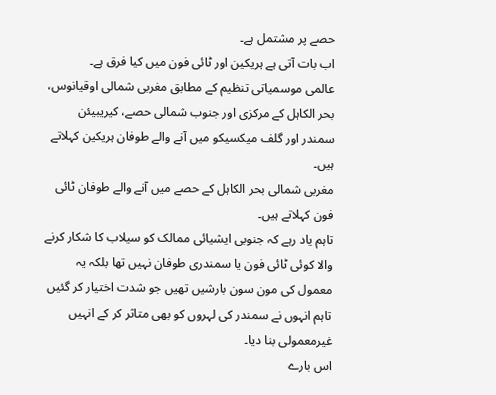حصے پر مشتمل ہے۔
اب بات آتی ہے ہریکین اور ٹائی فون میں کیا فرق ہے۔
عالمی موسمیاتی تنظیم کے مطابق مغربی شمالی اوقیانوس، بحر الکاہل کے مرکزی اور جنوب شمالی حصے، کیریبیئن سمندر اور گلف میکسیکو میں آنے والے طوفان ہریکین کہلاتے ہیں۔
مغربی شمالی بحر الکاہل کے حصے میں آنے والے طوفان ٹائی فون کہلاتے ہیں۔
تاہم یاد رہے کہ جنوبی ایشیائی ممالک کو سیلاب کا شکار کرنے والا کوئی ٹائی فون یا سمندری طوفان نہیں تھا بلکہ یہ معمول کی مون سون بارشیں تھیں جو شدت اختیار کر گئیں تاہم انہوں نے سمندر کی لہروں کو بھی متاثر کر کے انہیں غیرمعمولی بنا دیا۔
اس بارے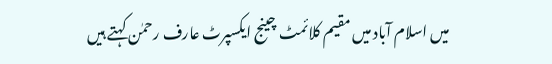میں اسلام آباد میں مقیم کلائمٹ چینج ایکسپرٹ عارف رحمٰن کہتے ہیں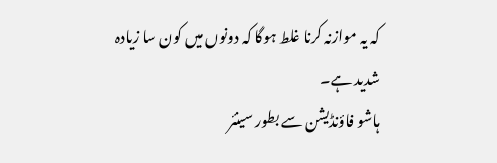کہ یہ موازنہ کرنا غلط ہوگا کہ دونوں میں کون سا زیادہ شدید ہے۔
ہاشو فاؤنڈیشن سے بطور سینئر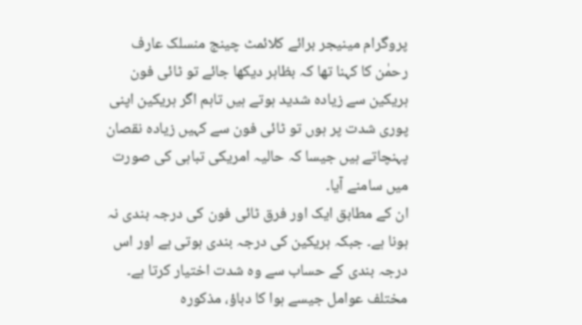پروگرام مینیجر برائے کلائمٹ چینج منسلک عارف رحمٰن کا کہنا تھا کہ بظاہر دیکھا جائے تو ٹائی فون ہریکین سے زیادہ شدید ہوتے ہیں تاہم اگر ہریکین اپنی پوری شدت پر ہوں تو ٹائی فون سے کہیں زیادہ نقصان پہنچاتے ہیں جیسا کہ حالیہ امریکی تباہی کی صورت میں سامنے آیا۔
ان کے مطابق ایک اور فرق ٹائی فون کی درجہ بندی نہ ہونا ہے۔ جبکہ ہریکین کی درجہ بندی ہوتی ہے اور اس درجہ بندی کے حساب سے وہ شدت اختیار کرتا ہے۔ مختلف عوامل جیسے ہوا کا دباؤ، مذکورہ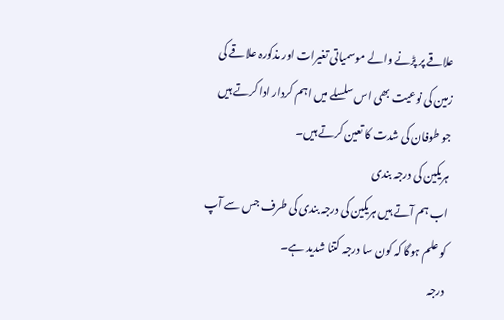علاقے پر پڑنے والے موسمیاتی تغیرات اور مذکورہ علاقے کی زمین کی نوعیت بھی اس سلسلے میں اہم کردار ادا کرتے ہیں جو طوفان کی شدت کا تعین کرتے ہیں۔
ہریکین کی درجہ بندی
اب ہم آتے ہیں ہریکین کی درجہ بندی کی طرف جس سے آپ کو علم ہوگا کہ کون سا درجہ کتنا شدید ہے۔
درجہ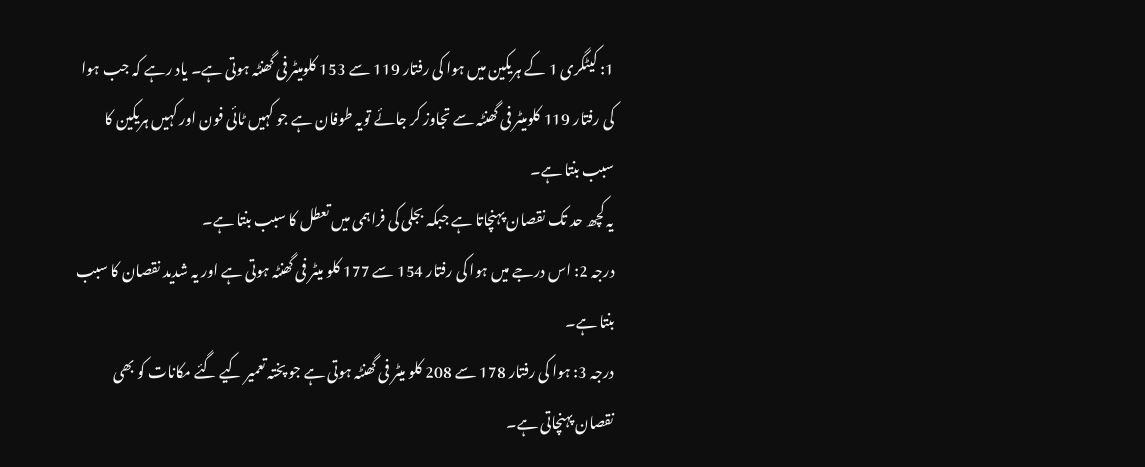1: کیٹگری 1 کے ہریکین میں ہوا کی رفتار 119 سے 153 کلومیٹر فی گھنٹہ ہوتی ہے۔ یاد رہے کہ جب ہوا کی رفتار 119 کلومیٹر فی گھنٹہ سے تجاوز کر جائے تویہ طوفان ہے جو کہیں ٹائی فون اور کہیں ہریکین کا سبب بنتا ہے۔
یہ کچھ حد تک نقصان پہنچاتا ہے جبکہ بجلی کی فراہمی میں تعطل کا سبب بنتا ہے۔
درجہ 2: اس درجے میں ہوا کی رفتار 154 سے 177 کلو میٹر فی گھنٹہ ہوتی ہے اور یہ شدید نقصان کا سبب بنتا ہے۔
درجہ 3: ہوا کی رفتار 178 سے 208 کلو میٹر فی گھنٹہ ہوتی ہے جو پختہ تعمیر کیے گئے مکانات کو بھی نقصان پہنچاتی ہے۔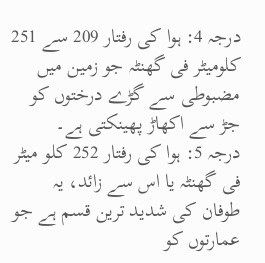درجہ 4: ہوا کی رفتار 209 سے 251 کلومیٹر فی گھنٹہ جو زمین میں مضبوطی سے گڑے درختوں کو جڑ سے اکھاڑ پھینکتی ہے۔
درجہ 5: ہوا کی رفتار 252 کلو میٹر فی گھنٹہ یا اس سے زائد، یہ طوفان کی شدید ترین قسم ہے جو عمارتوں کو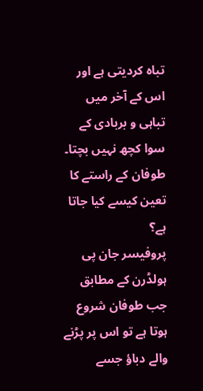تباہ کردیتی ہے اور اس کے آخر میں تباہی و بربادی کے سوا کچھ نہیں بچتا۔
طوفان کے راستے کا تعین کیسے کیا جاتا ہے؟
پروفیسر جان پی ہولڈرن کے مطابق جب طوفان شروع ہوتا ہے تو اس پر پڑنے والے دباؤ جسے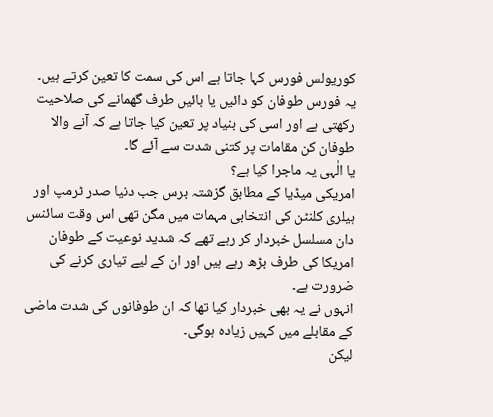کوریولس فورس کہا جاتا ہے اس کی سمت کا تعین کرتے ہیں۔
یہ فورس طوفان کو دائیں یا بائیں طرف گھمانے کی صلاحیت رکھتی ہے اور اسی کی بنیاد پر تعین کیا جاتا ہے کہ آنے والا طوفان کن مقامات پر کتنی شدت سے آئے گا۔
یا الٰہی یہ ماجرا کیا ہے؟
امریکی میڈیا کے مطابق گزشتہ برس جب دنیا صدر ٹرمپ اور ہیلری کلنٹن کی انتخابی مہمات میں مگن تھی اس وقت سائنس دان مسلسل خبردار کر رہے تھے کہ شدید نوعیت کے طوفان امریکا کی طرف بڑھ رہے ہیں اور ان کے لیے تیاری کرنے کی ضرورت ہے۔
انہوں نے یہ بھی خبردار کیا تھا کہ ان طوفانوں کی شدت ماضی کے مقابلے میں کہیں زیادہ ہوگی۔
لیکن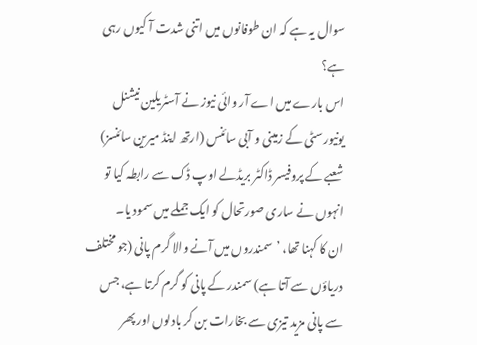سوال یہ ہے کہ ان طوفانوں میں اتنی شدت آ کیوں رہی ہے؟
اس بارے میں اے آر وائی نیوز نے آسٹریلین نیشنل یونیورسٹی کے زمینی و آبی سائنس (ارتھ اینڈ میرین سائنسز) شعبے کے پروفیسر ڈاکٹر بریڈلے اوپ ڈک سے رابطہ کیا تو انہوں نے ساری صورتحال کو ایک جملے میں سمود یا۔
ان کا کہنا تھا، ’سمندروں میں آنے والا گرم پانی (جو مختلف دریاؤں سے آتا ہے) سمندر کے پانی کو گرم کرتا ہے، جس سے پانی مزید تیزی سے بخارات بن کر بادلوں اور پھر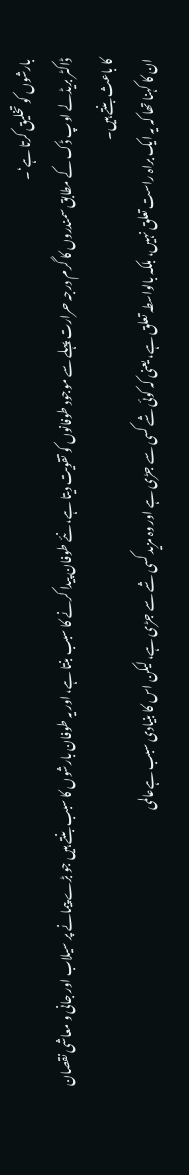بارشوں کو تخلیق کرتا ہے‘۔
ڈاکٹر بریڈلے اوپ ڈک کے مطابق سمندروں کا گرم درجہ حرارت پہلے سے موجود طوفانوں کو تقویت دیتا ہے، نئے طوفان پیدا کرنے کا سبب بنتا ہے، اور یہ طوفان بارشوں کا سبب بنتے ہیں جو بڑے پیمانے پر سیلاب اور جانی و معاشی نقصان کا باعث بنتے ہیں۔
ان کا کہنا تھا کہ یہ ایک براہ راست تعلق نہیں، بلکہ بالواسطہ تعلق ہے، یعنی کہ کوئی شے کسی سے جڑی ہے اور وہ مزید کسی شے سے جڑی ہے، لیکن اس کا بنیادی سبب ہےعالمی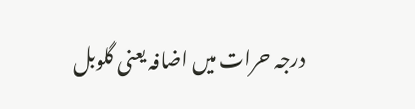درجہ حرات میں اضافہ یعنی گلوبل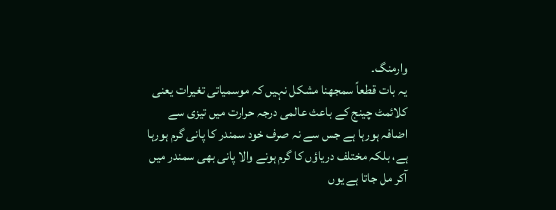وارمنگ۔
یہ بات قطعاً سمجھنا مشکل نہیں کہ موسمیاتی تغیرات یعنی کلائمٹ چینج کے باعث عالمی درجہ حرارت میں تیزی سے اضافہ ہورہا ہے جس سے نہ صرف خود سمندر کا پانی گرم ہورہا ہے، بلکہ مختلف دریاؤں کا گرم ہونے والا پانی بھی سمندر میں آکر مل جاتا ہے یوں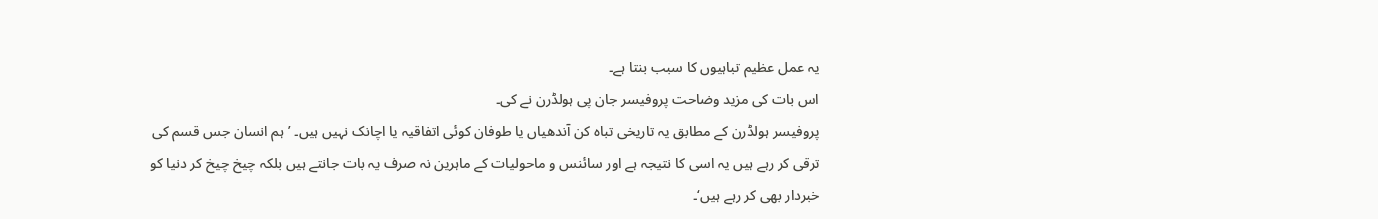یہ عمل عظیم تباہیوں کا سبب بنتا ہے۔
اس بات کی مزید وضاحت پروفیسر جان پی ہولڈرن نے کی۔
پروفیسر ہولڈرن کے مطابق یہ تاریخی تباہ کن آندھیاں یا طوفان کوئی اتفاقیہ یا اچانک نہیں ہیں۔ ’ہم انسان جس قسم کی ترقی کر رہے ہیں یہ اسی کا نتیجہ ہے اور سائنس و ماحولیات کے ماہرین نہ صرف یہ بات جانتے ہیں بلکہ چیخ چیخ کر دنیا کو خبردار بھی کر رہے ہیں‘۔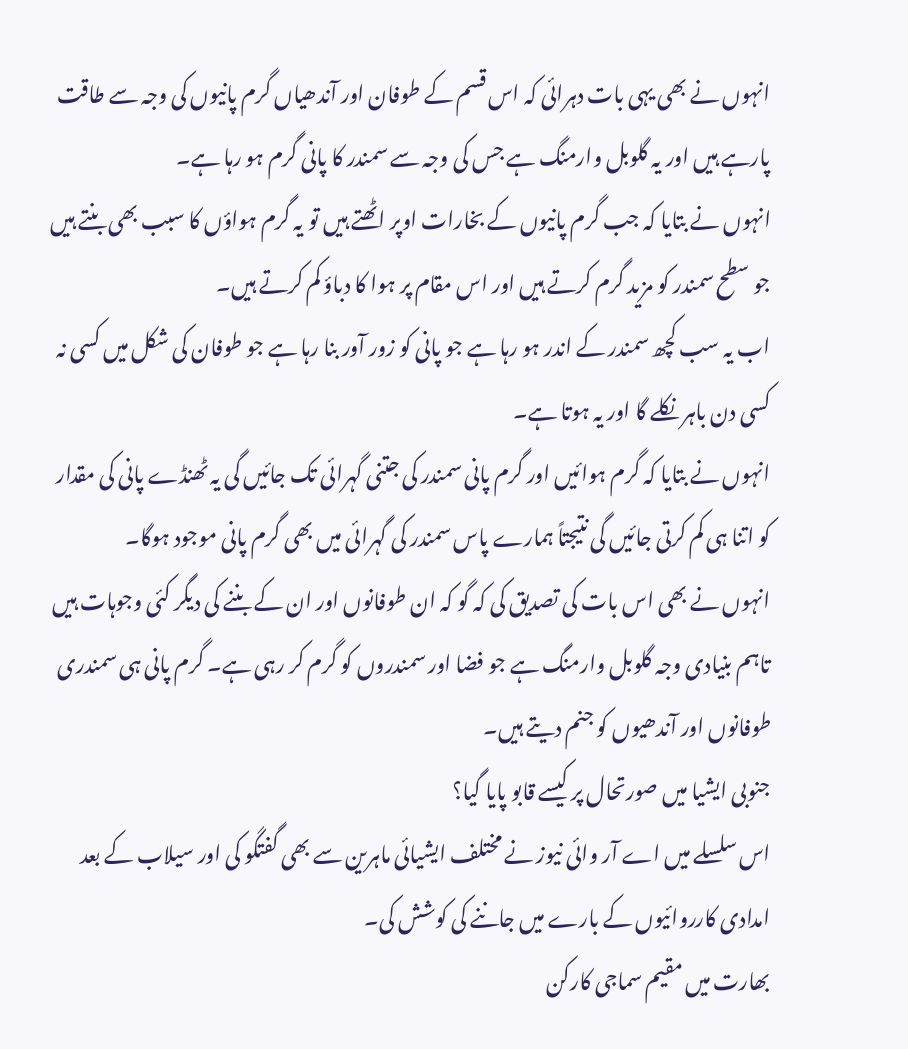انہوں نے بھی یہی بات دہرائی کہ اس قسم کے طوفان اور آندھیاں گرم پانیوں کی وجہ سے طاقت پارہے ہیں اور یہ گلوبل وارمنگ ہے جس کی وجہ سے سمندر کا پانی گرم ہو رہا ہے۔
انہوں نے بتایا کہ جب گرم پانیوں کے بخارات اوپر اٹھتے ہیں تو یہ گرم ہواؤں کا سبب بھی بنتے ہیں جو سطح سمندر کو مزید گرم کرتے ہیں اور اس مقام پر ہوا کا دباؤ کم کرتے ہیں۔
اب یہ سب کچھ سمندر کے اندر ہو رہا ہے جو پانی کو زور آور بنا رہا ہے جو طوفان کی شکل میں کسی نہ کسی دن باہر نکلے گا اور یہ ہوتا ہے۔
انہوں نے بتایا کہ گرم ہوائیں اور گرم پانی سمندر کی جتنی گہرائی تک جائیں گی یہ ٹھنڈے پانی کی مقدار کو اتنا ہی کم کرتی جائیں گی نتیجتاً ہمارے پاس سمندر کی گہرائی میں بھی گرم پانی موجود ہوگا۔
انہوں نے بھی اس بات کی تصدیق کی کہ گو کہ ان طوفانوں اور ان کے بننے کی دیگر کئی وجوہات ہیں تاہم بنیادی وجہ گلوبل وارمنگ ہے جو فضا اور سمندروں کو گرم کر رہی ہے۔ گرم پانی ہی سمندری طوفانوں اور آندھیوں کو جنم دیتے ہیں۔
جنوبی ایشیا میں صورتحال پر کیسے قابو پایا گیا؟
اس سلسلے میں اے آر وائی نیوز نے مختلف ایشیائی ماہرین سے بھی گفتگو کی اور سیلاب کے بعد امدادی کارروائیوں کے بارے میں جاننے کی کوشش کی۔
بھارت میں مقیم سماجی کارکن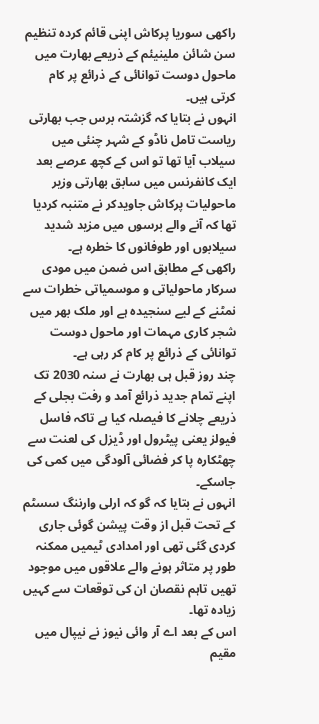راکھی سوریا پرکاش اپنی قائم کردہ تنظیم سن شائن ملینیئم کے ذریعے بھارت میں ماحول دوست توانائی کے ذرائع پر کام کرتی ہیں۔
انہوں نے بتایا کہ گزشتہ برس جب بھارتی ریاست تامل ناڈو کے شہر چنئی میں سیلاب آیا تھا تو اس کے کچھ عرصے بعد ایک کانفرنس میں سابق بھارتی وزیر ماحولیات پرکاش جاویدکر نے متنبہ کردیا تھا کہ آنے والے برسوں میں مزید شدید سیلابوں اور طوفانوں کا خطرہ ہے۔
راکھی کے مطابق اس ضمن میں مودی سرکار ماحولیاتی و موسمیاتی خطرات سے نمٹنے کے لیے سنجیدہ ہے اور ملک بھر میں شجر کاری مہمات اور ماحول دوست توانائی کے ذرائع پر کام کر رہی ہے۔
چند روز قبل ہی بھارت نے سنہ 2030 تک اپنے تمام جدید ذرائع آمد و رفت بجلی کے ذریعے چلانے کا فیصلہ کیا ہے تاکہ فاسل فیولز یعنی پیٹرول اور ڈیزل کی لعنت سے چھٹکارہ پا کر فضائی آلودگی میں کمی کی جاسکے۔
انہوں نے بتایا کہ گو کہ ارلی وارننگ سسٹم کے تحت قبل از وقت پیشن گوئی جاری کردی گئی تھی اور امدادی ٹیمیں ممکنہ طور پر متاثر ہونے والے علاقوں میں موجود تھیں تاہم نقصان ان کی توقعات سے کہیں زیادہ تھا۔
اس کے بعد اے آر وائی نیوز نے نیپال میں مقیم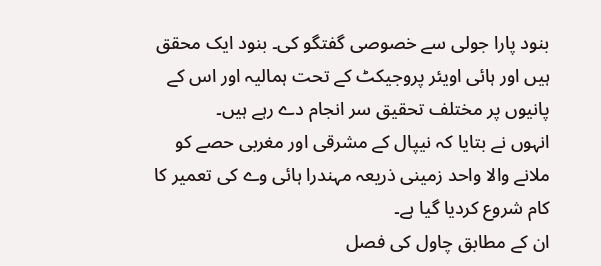بنود پارا جولی سے خصوصی گفتگو کی۔ بنود ایک محقق ہیں اور ہائی اویئر پروجیکٹ کے تحت ہمالیہ اور اس کے پانیوں پر مختلف تحقیق سر انجام دے رہے ہیں۔
انہوں نے بتایا کہ نیپال کے مشرقی اور مغربی حصے کو ملانے والا واحد زمینی ذریعہ مہندرا ہائی وے کی تعمیر کا کام شروع کردیا گیا ہے۔
ان کے مطابق چاول کی فصل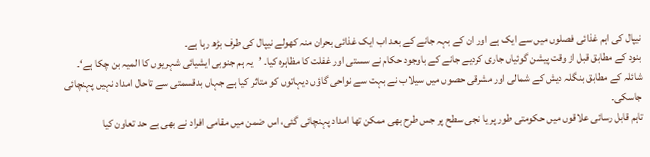نیپال کی اہم غذائی فصلوں میں سے ایک ہے اور ان کے بہہ جانے کے بعد اب ایک غذائی بحران منہ کھولے نیپال کی طرف بڑھ رہا ہے۔
بنود کے مطابق قبل از وقت پیشن گوئیاں جاری کردیے جانے کے باوجود حکام نے سستی اور غفلت کا مظاہرہ کیا۔ ’یہ ہم جنوبی ایشیائی شہریوں کا المیہ بن چکا ہے‘۔
شائلہ کے مطابق بنگلہ دیش کے شمالی اور مشرقی حصوں میں سیلاب نے بہت سے نواحی گاؤں دیہاتوں کو متاثر کیا ہے جہاں بدقسمتی سے تاحال امداد نہیں پہنچائی جاسکی۔
تاہم قابل رسائی علاقوں میں حکومتی طور پر یا نجی سطح پر جس طرح بھی ممکن تھا امداد پہنچائی گئی، اس ضمن میں مقامی افراد نے بھی بے حد تعاون کیا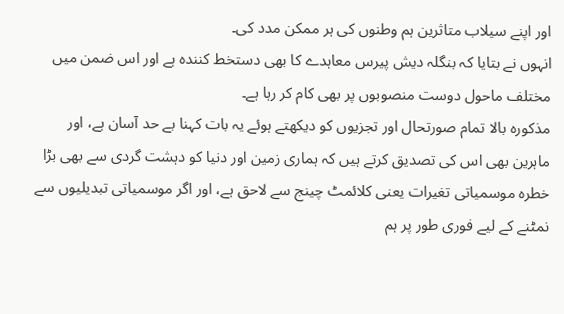اور اپنے سیلاب متاثرین ہم وطنوں کی ہر ممکن مدد کی۔
انہوں نے بتایا کہ بنگلہ دیش پیرس معاہدے کا بھی دستخط کنندہ ہے اور اس ضمن میں مختلف ماحول دوست منصوبوں پر بھی کام کر رہا ہے۔
مذکورہ بالا تمام صورتحال اور تجزیوں کو دیکھتے ہوئے یہ بات کہنا بے حد آسان ہے، اور ماہرین بھی اس کی تصدیق کرتے ہیں کہ ہماری زمین اور دنیا کو دہشت گردی سے بھی بڑا خطرہ موسمیاتی تغیرات یعنی کلائمٹ چینج سے لاحق ہے، اور اگر موسمیاتی تبدیلیوں سے نمٹنے کے لیے فوری طور پر ہم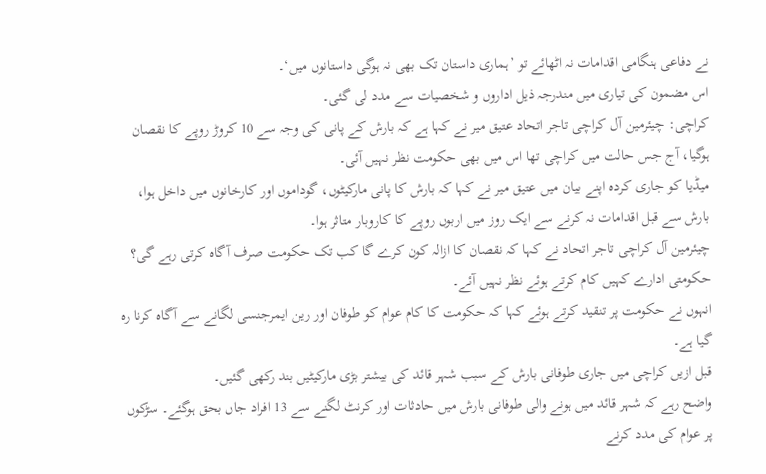نے دفاعی ہنگامی اقدامات نہ اٹھائے تو ’ہماری داستان تک بھی نہ ہوگی داستانوں میں‘۔
اس مضمون کی تیاری میں مندرجہ ذیل اداروں و شخصیات سے مدد لی گئی۔
کراچی: چیئرمین آل کراچی تاجر اتحاد عتیق میر نے کہا ہے کہ بارش کے پانی کی وجہ سے 10 کروڑ روپے کا نقصان ہوگیا، آج جس حالت میں کراچی تھا اس میں بھی حکومت نظر نہیں آئی۔
میڈیا کو جاری کردہ اپنے بیان میں عتیق میر نے کہا کہ بارش کا پانی مارکیٹوں، گوداموں اور کارخانوں میں داخل ہوا، بارش سے قبل اقدامات نہ کرنے سے ایک روز میں اربوں روپے کا کاروبار متاثر ہوا۔
چیئرمین آل کراچی تاجر اتحاد نے کہا کہ نقصان کا ازالہ کون کرے گا کب تک حکومت صرف آگاہ کرتی رہے گی؟ حکومتی ادارے کہیں کام کرتے ہوئے نظر نہیں آئے۔
انہوں نے حکومت پر تنقید کرتے ہوئے کہا کہ حکومت کا کام عوام کو طوفان اور رین ایمرجنسی لگانے سے آگاہ کرنا رہ گیا ہے۔
قبل ازیں کراچی میں جاری طوفانی بارش کے سبب شہر قائد کی بیشتر بڑی مارکیٹیں بند رکھی گئیں۔
واضح رہے کہ شہر قائد میں ہونے والی طوفانی بارش میں حادثات اور کرنٹ لگنے سے 13 افراد جاں بحق ہوگئے۔ سڑکوں پر عوام کی مدد کرنے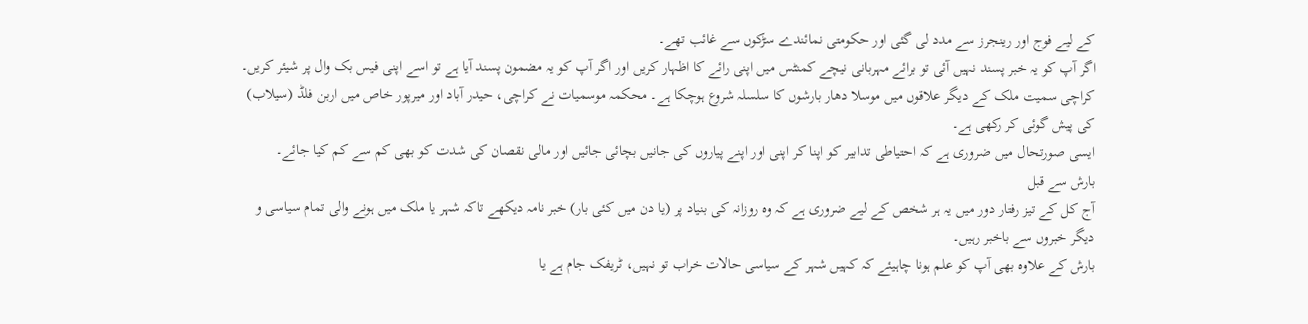کے لیے فوج اور رینجرز سے مدد لی گئی اور حکومتی نمائندے سڑکوں سے غائب تھے۔
اگر آپ کو یہ خبر پسند نہیں آئی تو برائے مہربانی نیچے کمنٹس میں اپنی رائے کا اظہار کریں اور اگر آپ کو یہ مضمون پسند آیا ہے تو اسے اپنی فیس بک وال پر شیئر کریں۔
کراچی سمیت ملک کے دیگر علاقوں میں موسلا دھار بارشوں کا سلسلہ شروع ہوچکا ہے۔ محکمہ موسمیات نے کراچی، حیدر آباد اور میرپور خاص میں اربن فلڈ (سیلاب) کی پیش گوئی کر رکھی ہے۔
ایسی صورتحال میں ضروری ہے کہ احتیاطی تدابیر کو اپنا کر اپنی اور اپنے پیاروں کی جانیں بچائی جائیں اور مالی نقصان کی شدت کو بھی کم سے کم کیا جائے۔
بارش سے قبل
آج کل کے تیز رفتار دور میں یہ ہر شخص کے لیے ضروری ہے کہ وہ روزانہ کی بنیاد پر (یا دن میں کئی بار) خبر نامہ دیکھے تاکہ شہر یا ملک میں ہونے والی تمام سیاسی و دیگر خبروں سے باخبر رہیں۔
بارش کے علاوہ بھی آپ کو علم ہونا چاہیئے کہ کہیں شہر کے سیاسی حالات خراب تو نہیں، ٹریفک جام ہے یا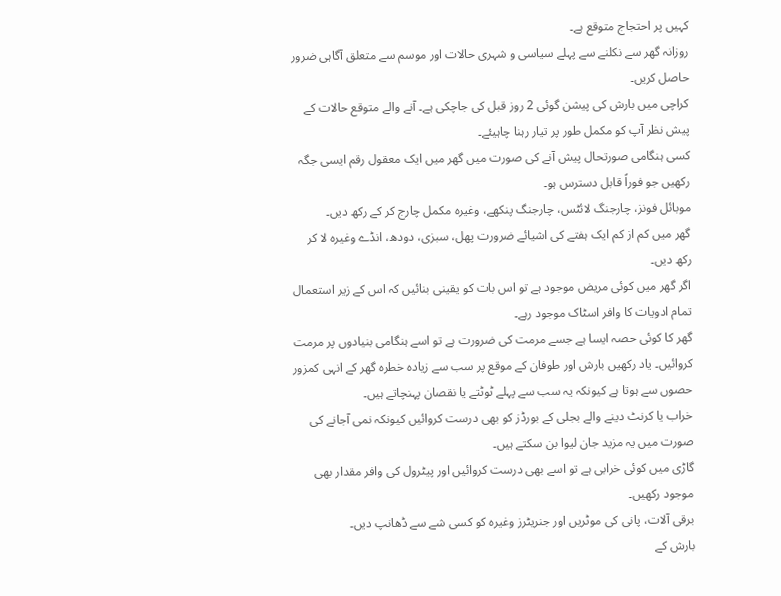کہیں پر احتجاج متوقع ہے۔
روزانہ گھر سے نکلنے سے پہلے سیاسی و شہری حالات اور موسم سے متعلق آگاہی ضرور حاصل کریں۔
کراچی میں بارش کی پیشن گوئی 2 روز قبل کی جاچکی ہے۔ آنے والے متوقع حالات کے پیش نظر آپ کو مکمل طور پر تیار رہنا چاہیئے۔
کسی ہنگامی صورتحال پیش آنے کی صورت میں گھر میں ایک معقول رقم ایسی جگہ رکھیں جو فوراً قابل دسترس ہو۔
موبائل فونز، چارجنگ لائٹس، چارجنگ پنکھے، وغیرہ مکمل چارج کر کے رکھ دیں۔
گھر میں کم از کم ایک ہفتے کی اشیائے ضرورت پھل، سبزی، دودھ، انڈے وغیرہ لا کر رکھ دیں۔
اگر گھر میں کوئی مریض موجود ہے تو اس بات کو یقینی بنائیں کہ اس کے زیر استعمال تمام ادویات کا وافر اسٹاک موجود رہے۔
گھر کا کوئی حصہ ایسا ہے جسے مرمت کی ضرورت ہے تو اسے ہنگامی بنیادوں پر مرمت کروائیں۔ یاد رکھیں بارش اور طوفان کے موقع پر سب سے زیادہ خطرہ گھر کے انہی کمزور حصوں سے ہوتا ہے کیونکہ یہ سب سے پہلے ٹوٹتے یا نقصان پہنچاتے ہیں۔
خراب یا کرنٹ دینے والے بجلی کے بورڈز کو بھی درست کروائیں کیونکہ نمی آجانے کی صورت میں یہ مزید جان لیوا بن سکتے ہیں۔
گاڑی میں کوئی خرابی ہے تو اسے بھی درست کروائیں اور پیٹرول کی وافر مقدار بھی موجود رکھیں۔
برقی آلات، پانی کی موٹریں اور جنریٹرز وغیرہ کو کسی شے سے ڈھانپ دیں۔
بارش کے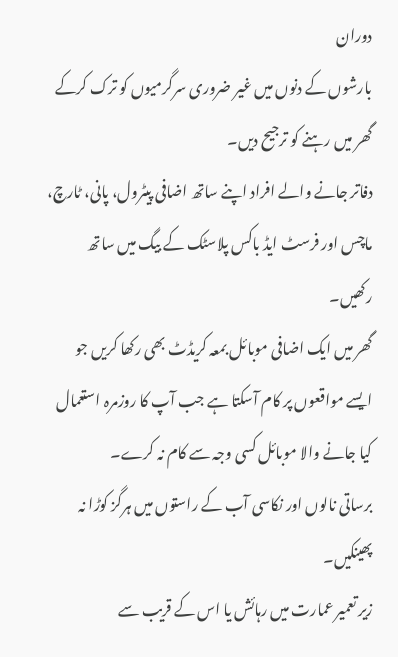دوران
بارشوں کے دنوں میں غیر ضروری سرگرمیوں کو ترک کرکے گھر میں رہنے کو ترجیح دیں۔
دفاتر جانے والے افراد اپنے ساتھ اضافی پیٹرول، پانی، ٹارچ، ماچس اور فرسٹ ایڈ باکس پلاسٹک کے بیگ میں ساتھ رکھیں۔
گھر میں ایک اضافی موبائل بمعہ کریڈٹ بھی رکھا کریں جو ایسے مواقعوں پر کام آسکتا ہے جب آپ کا روزمرہ استعمال کیا جانے والا موبائل کسی وجہ سے کام نہ کرے۔
برساتی نالوں اور نکاسی آب کے راستوں میں ہرگز کوڑا نہ پھینکیں۔
زیر تعمیر عمارت میں رہائش یا اس کے قریب سے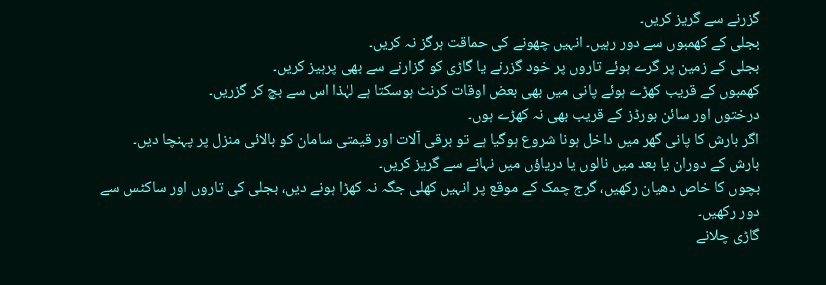گزرنے سے گریز کریں۔
بجلی کے کھمبوں سے دور رہیں۔ انہیں چھونے کی حماقت ہرگز نہ کریں۔
بجلی کے زمین پر گرے ہوئے تاروں پر خود گزرنے یا گاڑی کو گزارنے سے بھی پرہیز کریں۔
کھمبوں کے قریب کھڑے ہوئے پانی میں بھی بعض اوقات کرنٹ ہوسکتا ہے لہٰذا اس سے بچ کر گزریں۔
درختوں اور سائن بورڈز کے قریب بھی نہ کھڑے ہوں۔
اگر بارش کا پانی گھر میں داخل ہونا شروع ہوگیا ہے تو برقی آلات اور قیمتی سامان کو بالائی منزل پر پہنچا دیں۔
بارش کے دوران یا بعد میں نالوں یا دریاؤں میں نہانے سے گریز کریں۔
بچوں کا خاص دھیان رکھیں، گرج چمک کے موقع پر انہیں کھلی جگہ نہ کھڑا ہونے دیں، بجلی کی تاروں اور ساکٹس سے دور رکھیں۔
گاڑی چلانے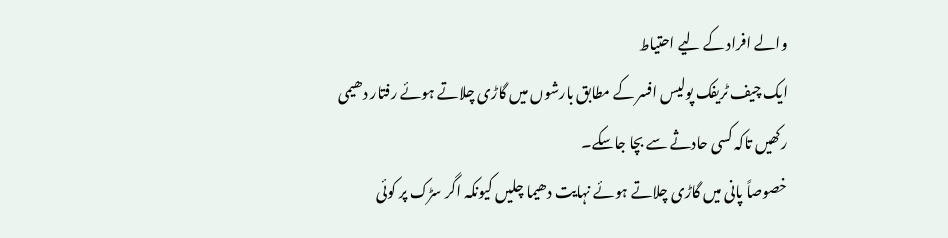والے افراد کے لیے احتیاط
ایک چیف ٹریفک پولیس افسر کے مطابق بارشوں میں گاڑی چلاتے ہوئے رفتار دھیمی رکھیں تاکہ کسی حادثے سے بچا جاسکے۔
خصوصاً پانی میں گاڑی چلاتے ہوئے نہایت دھیما چلیں کیونکہ اگر سڑک پر کوئی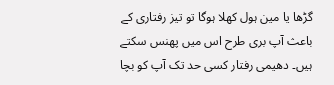گڑھا یا مین ہول کھلا ہوگا تو تیز رفتاری کے باعث آپ بری طرح اس میں پھنس سکتے ہیں۔ دھیمی رفتار کسی حد تک آپ کو بچا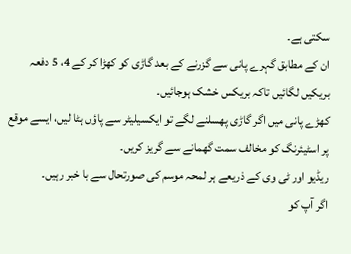سکتی ہے۔
ان کے مطابق گہرے پانی سے گزرنے کے بعد گاڑی کو کھڑا کر کے 4، 5 دفعہ بریکیں لگائیں تاکہ بریکس خشک ہوجائیں۔
کھڑے پانی میں اگر گاڑی پھسلنے لگے تو ایکسیلیٹر سے پاؤں ہٹا لیں، ایسے موقع پر اسٹیئرنگ کو مخالف سمت گھمانے سے گریز کریں۔
ریڈیو اور ٹی وی کے ذریعے ہر لمحہ موسم کی صورتحال سے با خبر رہیں۔
اگر آپ کو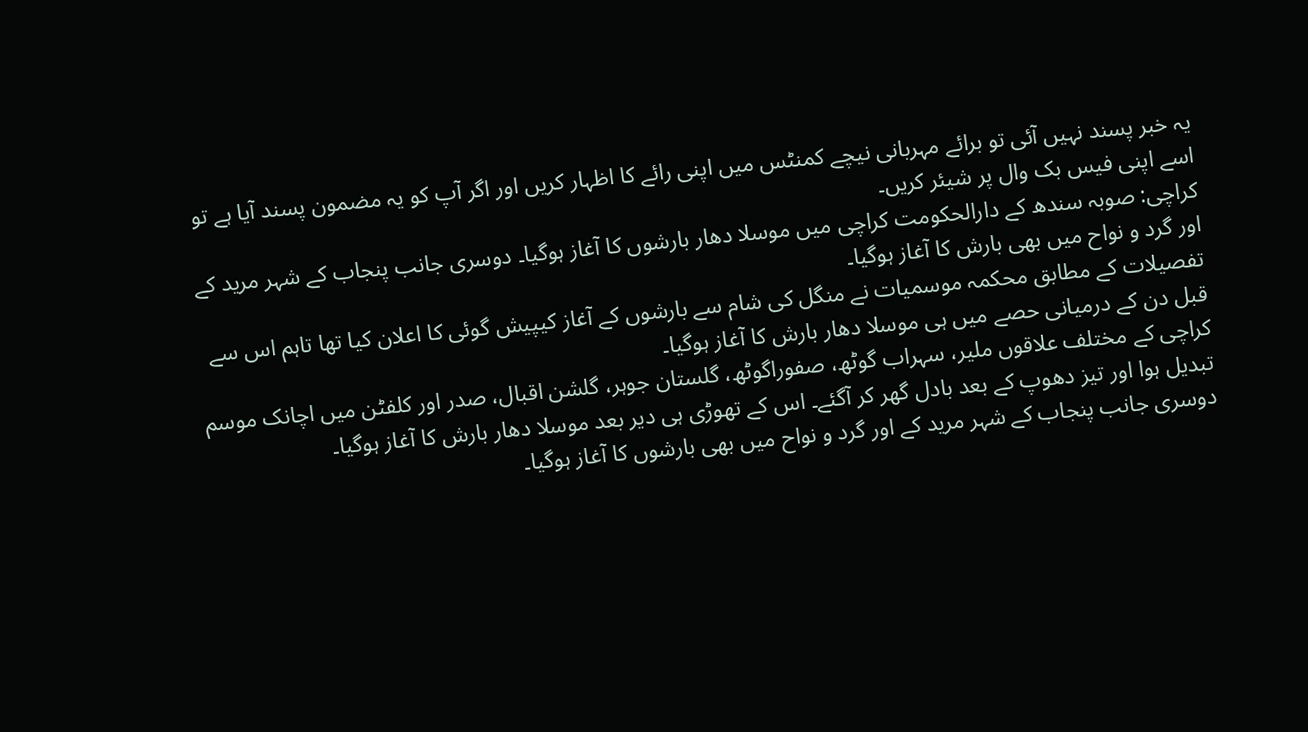یہ خبر پسند نہیں آئی تو برائے مہربانی نیچے کمنٹس میں اپنی رائے کا اظہار کریں اور اگر آپ کو یہ مضمون پسند آیا ہے تو اسے اپنی فیس بک وال پر شیئر کریں۔
کراچی: صوبہ سندھ کے دارالحکومت کراچی میں موسلا دھار بارشوں کا آغاز ہوگیا۔ دوسری جانب پنجاب کے شہر مرید کے اور گرد و نواح میں بھی بارش کا آغاز ہوگیا۔
تفصیلات کے مطابق محکمہ موسمیات نے منگل کی شام سے بارشوں کے آغاز کیپیش گوئی کا اعلان کیا تھا تاہم اس سے قبل دن کے درمیانی حصے میں ہی موسلا دھار بارش کا آغاز ہوگیا۔
کراچی کے مختلف علاقوں ملیر، سہراب گوٹھ، صفوراگوٹھ، گلستان جوہر، گلشن اقبال، صدر اور کلفٹن میں اچانک موسم تبدیل ہوا اور تیز دھوپ کے بعد بادل گھر کر آگئے۔ اس کے تھوڑی ہی دیر بعد موسلا دھار بارش کا آغاز ہوگیا۔
دوسری جانب پنجاب کے شہر مرید کے اور گرد و نواح میں بھی بارشوں کا آغاز ہوگیا۔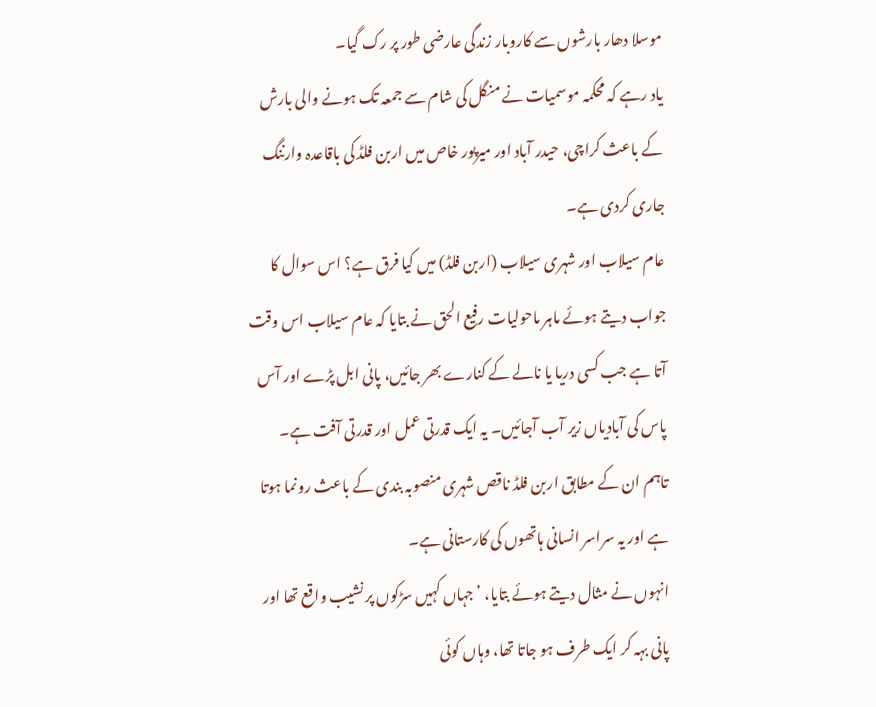موسلا دھار بارشوں سے کاروبار زندگی عارضی طور پر رک گیا۔
یاد رہے کہ محکمہ موسمیات نے منگل کی شام سے جمعہ تک ہونے والی بارش کے باعث کراچی، حیدر آباد اور میرپور خاص میں اربن فلڈ کی باقاعدہ وارننگ جاری کردی ہے۔
عام سیلاب اور شہری سیلاب (اربن فلڈ) میں کیا فرق ہے؟ اس سوال کا جواب دیتے ہوئے ماہر ماحولیات رفیع الحق نے بتایا کہ عام سیلاب اس وقت آتا ہے جب کسی دریا یا نالے کے کنارے بھر جائیں، پانی ابل پڑے اور آس پاس کی آبادیاں زیر آب آجائیں۔ یہ ایک قدرتی عمل اور قدرتی آفت ہے۔
تاہم ان کے مطابق اربن فلڈ ناقص شہری منصوبہ بندی کے باعث رونما ہوتا ہے اور یہ سراسر انسانی ہاتھوں کی کارستانی ہے۔
انہوں نے مثال دیتے ہوئے بتایا، ’جہاں کہیں سڑکوں پر نشیب واقع تھا اور پانی بہہ کر ایک طرف ہو جاتا تھا، وہاں کوئی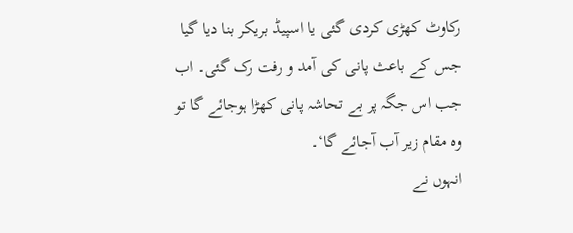رکاوٹ کھڑی کردی گئی یا اسپیڈ بریکر بنا دیا گیا جس کے باعث پانی کی آمد و رفت رک گئی۔ اب جب اس جگہ پر بے تحاشہ پانی کھڑا ہوجائے گا تو وہ مقام زیر آب آجائے گا‘۔
انہوں نے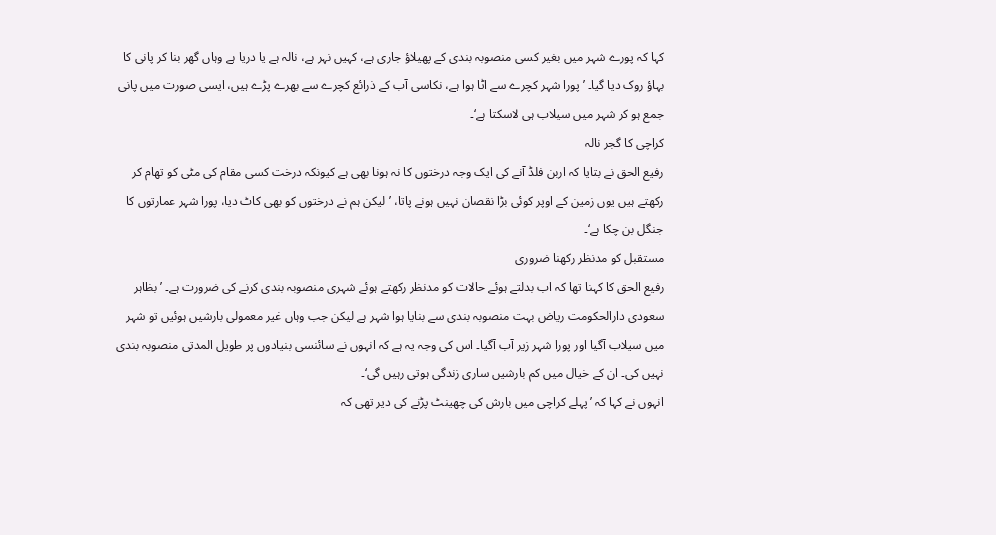کہا کہ پورے شہر میں بغیر کسی منصوبہ بندی کے پھیلاؤ جاری ہے، کہیں نہر ہے، نالہ ہے یا دریا ہے وہاں گھر بنا کر پانی کا بہاؤ روک دیا گیا۔ ’پورا شہر کچرے سے اٹا ہوا ہے، نکاسی آب کے ذرائع کچرے سے بھرے پڑے ہیں، ایسی صورت میں پانی جمع ہو کر شہر میں سیلاب ہی لاسکتا ہے‘۔
کراچی کا گجر نالہ
رفیع الحق نے بتایا کہ اربن فلڈ آنے کی ایک وجہ درختوں کا نہ ہونا بھی ہے کیونکہ درخت کسی مقام کی مٹی کو تھام کر رکھتے ہیں یوں زمین کے اوپر کوئی بڑا نقصان نہیں ہونے پاتا، ’لیکن ہم نے درختوں کو بھی کاٹ دیا، پورا شہر عمارتوں کا جنگل بن چکا ہے‘۔
مستقبل کو مدنظر رکھنا ضروری
رفیع الحق کا کہنا تھا کہ اب بدلتے ہوئے حالات کو مدنظر رکھتے ہوئے شہری منصوبہ بندی کرنے کی ضرورت ہے۔ ’بظاہر سعودی دارالحکومت ریاض بہت منصوبہ بندی سے بنایا ہوا شہر ہے لیکن جب وہاں غیر معمولی بارشیں ہوئیں تو شہر میں سیلاب آگیا اور پورا شہر زیر آب آگیا۔ اس کی وجہ یہ ہے کہ انہوں نے سائنسی بنیادوں پر طویل المدتی منصوبہ بندی نہیں کی۔ ان کے خیال میں کم بارشیں ساری زندگی ہوتی رہیں گی‘۔
انہوں نے کہا کہ ’پہلے کراچی میں بارش کی چھینٹ پڑنے کی دیر تھی کہ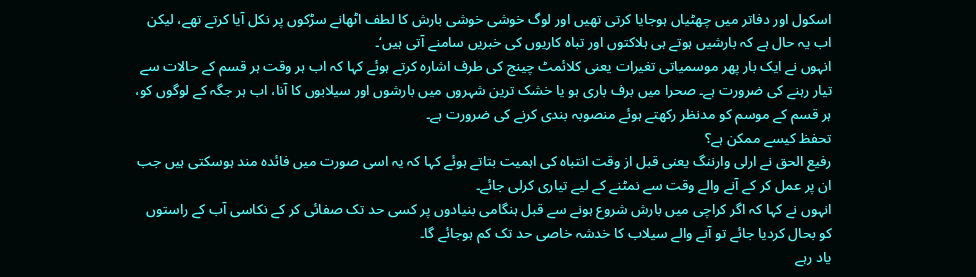اسکول اور دفاتر میں چھٹیاں ہوجایا کرتی تھیں اور لوگ خوشی خوشی بارش کا لطف اٹھانے سڑکوں پر نکل آیا کرتے تھے، لیکن اب یہ حال ہے کہ بارشیں ہوتے ہی ہلاکتوں اور تباہ کاریوں کی خبریں سامنے آتی ہیں‘۔
انہوں نے ایک بار پھر موسمیاتی تغیرات یعنی کلائمٹ چینج کی طرف اشارہ کرتے ہوئے کہا کہ اب ہر وقت ہر قسم کے حالات سے تیار رہنے کی ضرورت ہے۔ صحرا میں برف باری ہو یا خشک ترین شہروں میں بارشوں اور سیلابوں کا آنا، اب ہر جگہ کے لوگوں کو، ہر قسم کے موسم کو مدنظر رکھتے ہوئے منصوبہ بندی کرنے کی ضرورت ہے۔
تحفظ کیسے ممکن ہے؟
رفیع الحق نے ارلی وارننگ یعنی قبل از وقت انتباہ کی اہمیت بتاتے ہوئے کہا کہ یہ اسی صورت میں فائدہ مند ہوسکتی ہیں جب ان پر عمل کر کے آنے والے وقت سے نمٹنے کے لیے تیاری کرلی جائے۔
انہوں نے کہا کہ اگر کراچی میں بارش شروع ہونے سے قبل ہنگامی بنیادوں پر کسی حد تک صفائی کر کے نکاسی آب کے راستوں کو بحال کردیا جائے تو آنے والے سیلاب کا خدشہ خاصی حد تک کم ہوجائے گا۔
یاد رہے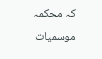کہ محکمہ موسمیات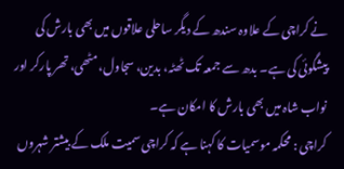نے کراچی کے علاوہ سندھ کے دیگر ساحلی علاقوں میں بھی بارش کی پیشگوئی کی ہے۔ بدھ سے جمعہ تک ٹھٹہ، بدین، سجاول، مٹھی، تھر پارکر اور نواب شاہ میں بھی بارش کا امکان ہے۔
کراچی : محکمہ موسمیات کا کہنا ہے کہ کراچی سمیت ملک کے بیشتر شہروں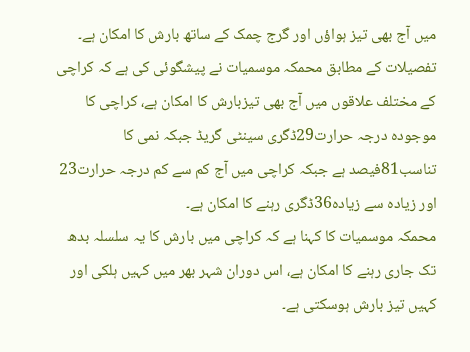میں آج بھی تیز ہواؤں اور گرج چمک کے ساتھ بارش کا امکان ہے۔
تفصیلات کے مطابق محمکہ موسمیات نے پیشگوئی کی ہے کہ کراچی کے مختلف علاقوں میں آج بھی تیزبارش کا امکان ہے، کراچی کا موجودہ درجہ حرارت29ڈگری سینٹی گریڈ جبکہ نمی کا تناسب81فیصد ہے جبکہ کراچی میں آج کم سے کم درجہ حرارت23 اور زیادہ سے زیادہ36ڈگری رہنے کا امکان ہے۔
محمکہ موسمیات کا کہنا ہے کہ کراچی میں بارش کا یہ سلسلہ بدھ تک جاری رہنے کا امکان ہے، اس دوران شہر بھر میں کہیں ہلکی اور کہیں تیز بارش ہوسکتی ہے۔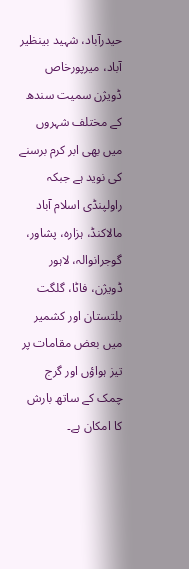حیدرآباد، شہید بینظیر آباد، میرپورخاص ڈویژن سمیت سندھ کے مختلف شہروں میں بھی ابر کرم برسنے کی نوید ہے جبکہ راولپنڈی اسلام آباد مالاکنڈ، ہزارہ، پشاور، گوجرانوالہ، لاہور ڈویژن، فاٹا، گلگت بلتستان اور کشمیر میں بعض مقامات پر تیز ہواؤں اور گرج چمک کے ساتھ بارش کا امکان ہے۔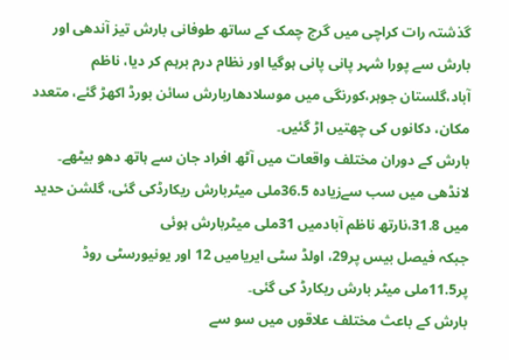گذشتہ رات کراچی میں گرج چمک کے ساتھ طوفانی بارش تیز آندھی اور بارش سے پورا شہر پانی پانی ہوگیا اور نظام درم برہم کر دیا، ناظم آباد،گلستان جوہر،کورنگی میں موسلادھاربارش سائن بورڈ اکھڑ گئے، متعدد مکان، دکانوں کی چھتیں اڑ گئیں۔
بارش کے دوران مختلف واقعات میں آٹھ افراد جان سے ہاتھ دھو بیٹھے۔
لانڈھی میں سب سےزیادہ 36.5ملی میٹربارش ریکارڈکی گئی، گلشن حدید میں 31.8،نارتھ ناظم آبادمیں 31ملی میٹربارش ہوئی
جبکہ فیصل بیس پر29، اولڈ سٹی ایریامیں 12 اور یونیورسٹی روڈ پر11.5ملی میٹر بارش ریکارڈ کی گئی۔
بارش کے باعث مختلف علاقوں میں سو سے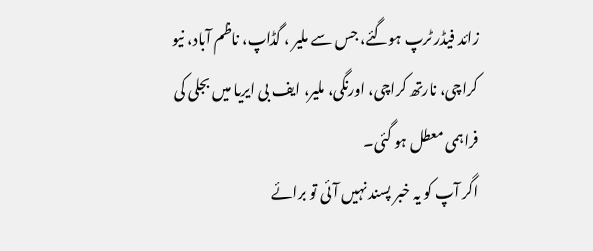زائد فیڈر ٹرپ ہوگئے، جس سے ملیر ، گڈاپ، ناظم آباد، نیو کراچی، نارتھ کراچی، اورنگی، ملیر، ایف بی ایریا میں بجلی کی فراہمی معطل ہو گئی۔
اگر آپ کو یہ خبر پسند نہیں آئی تو برائے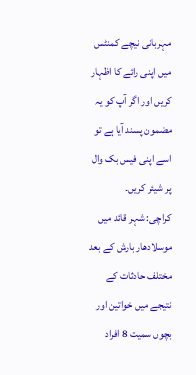مہربانی نیچے کمنٹس میں اپنی رائے کا اظہار کریں اور اگر آپ کو یہ مضمون پسند آیا ہے تو اسے اپنی فیس بک وال پر شیئر کریں۔
کراچی: شہر قائد میں موسلادھار بارش کے بعد مختلف حادثات کے نتیجے میں خواتین اور بچوں سمیت 8 افراد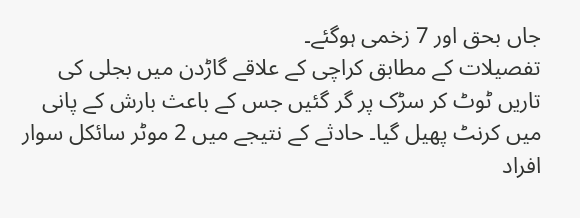جاں بحق اور 7 زخمی ہوگئے۔
تفصیلات کے مطابق کراچی کے علاقے گاڑدن میں بجلی کی تاریں ٹوٹ کر سڑک پر گر گئیں جس کے باعث بارش کے پانی میں کرنٹ پھیل گیا۔ حادثے کے نتیجے میں 2 موٹر سائکل سوار افراد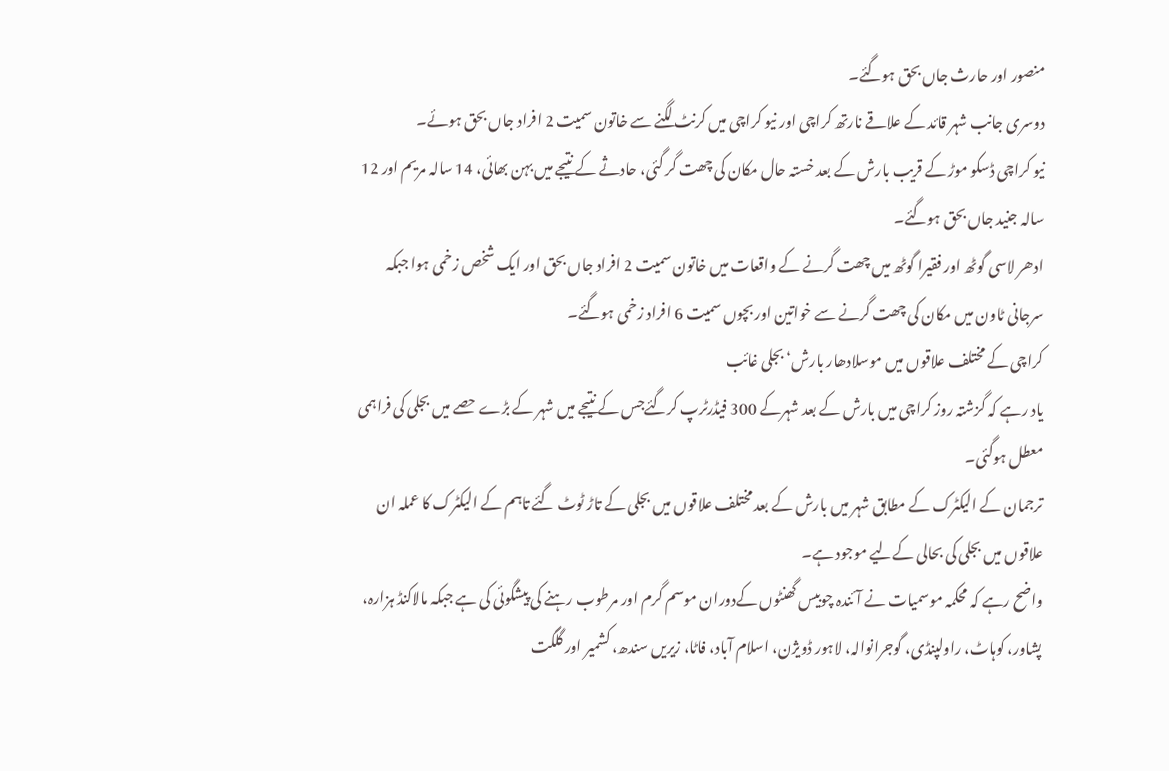منصور اور حارث جاں بحق ہوگئے۔
دوسری جانب شہر قائد کے علاقے نارتھ کراچی اور نیو کراچی میں کرنٹ لگنے سے خاتون سمیت 2 افراد جاں بحق ہوئے۔
نیو کراچی ڈسکو موڑ کے قریب بارش کے بعد خستہ حال مکان کی چھت گر گئی، حادثے کے نتیجے میں بہن بھائی، 14 سالہ مریم اور 12 سالہ جنید جاں بحق ہوگئے۔
ادھر لاسی گوٹھ اور فقیرا گوٹھ میں چھت گرنے کے واقعات میں خاتون سمیت 2 افراد جاں بحق اور ایک شخص زخمی ہوا جبکہ سرجانی ٹاون میں مکان کی چھت گرنے سے خواتین اور بچوں سمیت 6 افراد زخمی ہوگئے۔
کراچی کے مختلف علاقوں میں موسلادھار بارش‘ بجلی غائب
یاد رہے کہ گزشتہ روز کراچی میں بارش کے بعد شہرکے 300 فیڈرٹرپ کرگئےجس کے نتیجے میں شہر کے بڑے حصے میں بجلی کی فراہمی معطل ہوگئی۔
ترجمان کے الیکٹرک کے مطابق شہر میں بارش کے بعد مختلف علاقوں میں بجلی کے تاڑ ٹوٹ گئے تاہم کے الیکٹرک کا عملہ ان علاقوں میں بجلی کی بحالی کےلیے موجود ہے۔
واضح رہے کہ محکمہ موسمیات نے آئندہ چوبیس گھنٹوں کےدوران موسم گرم اور مرطوب رہنے کی پیشگوئی کی ہے جبکہ مالاکنڈ ہزارہ، پشاور، کوہاٹ، راولپنڈی، گوجرانوالہ، لاہور ڈویژن، اسلام آباد، فاٹا، زیریں سندھ، کشمیر اور گلگت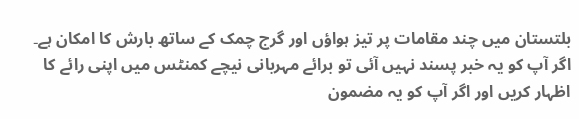بلتستان میں چند مقامات پر تیز ہواؤں اور گرج چمک کے ساتھ بارش کا امکان ہے۔
اگر آپ کو یہ خبر پسند نہیں آئی تو برائے مہربانی نیچے کمنٹس میں اپنی رائے کا اظہار کریں اور اگر آپ کو یہ مضمون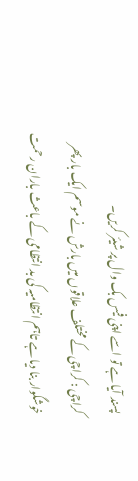پسند آیا ہے تو اسے اپنی فیس بک وال پر شیئر کریں۔
کراچی : کراچی کے مختلف علاقوں میں بارش نے موسم ایک بار پھر خوشگوار بنا دیا ہے تاہم انتظامیہ کی بد انتظامی کے باعث باران رحمت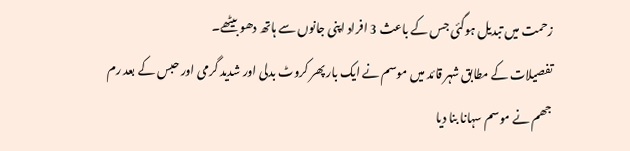زحمت میں تبدیل ہوگئی جس کے باعث 3 افراد اپنی جانوں سے ہاتھ دھو بیٹھے۔
تفصیلات کے مطابق شہر قائد میں موسم نے ایک بار پھر کروٹ بدلی اور شدید گرمی اور حبس کے بعد رم جھم نے موسم سہانا بنا دیا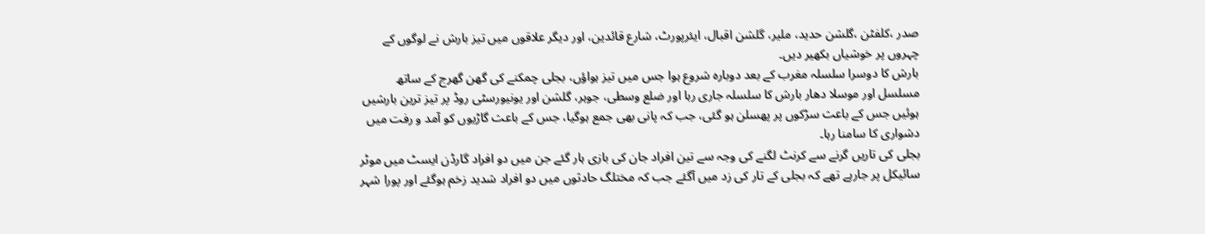صدر ،کلفٹن ،گلشن حدید، ملیر، گلشن اقبال، ایئرپورٹ، شارع قائدین، اور دیگر علاقوں میں تیز بارش نے لوگوں کے چہروں پر خوشیاں بکھیر دیں۔
بارش کا دوسرا سلسلہ مغرب کے بعد دوبارہ شروع ہوا جس میں تیز ہواؤں، بجلی چمکنے کی گھن گھرج کے ساتھ مسلسل اور موسلا دھار بارش کا سلسلہ جاری رہا اور ضلع وسطی، جوہر، گلشن اور یونیورسٹی روڈ پر تیز ترین بارشیں ہوئیں جس کے باعث سڑکوں پر پھسلن ہو گئی، جب کہ پانی بھی جمع ہوگیا، جس کے باعث گاڑیوں کو آمد و رفت میں دشواری کا سامنا رہا۔
بجلی کی تاریں گرنے سے کرنٹ لگنے کی وجہ سے تین افراد جان کی بازی ہار گئے جن میں دو افراد گارڈن ایسٹ میں موٹر سائیکل پر جارہے تھے کہ بجلی کے تار کی زد میں آگئے جب کہ مختلگ حادثوں میں دو افراد شدید زخم ہوگئے اور پورا شہر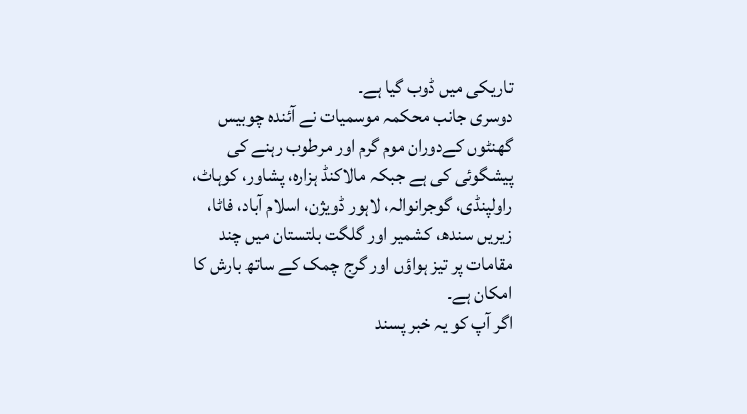تاریکی میں ڈوب گیا ہے۔
دوسری جانب محکمہ موسمیات نے آئندہ چوبیس گھنٹوں کےدوران موم گرم اور مرطوب رہنے کی پیشگوئی کی ہے جبکہ مالاکنڈ ہزارہ، پشاور، کوہاٹ، راولپنڈی، گوجرانوالہ، لاہور ڈویژن، اسلام آباد، فاٹا، زیریں سندھ، کشمیر اور گلگت بلتستان میں چند مقامات پر تیز ہواؤں اور گرج چمک کے ساتھ بارش کا امکان ہے۔
اگر آپ کو یہ خبر پسند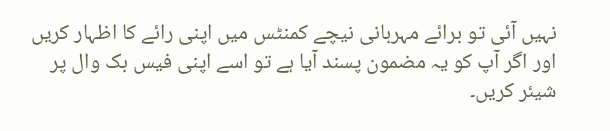نہیں آئی تو برائے مہربانی نیچے کمنٹس میں اپنی رائے کا اظہار کریں اور اگر آپ کو یہ مضمون پسند آیا ہے تو اسے اپنی فیس بک وال پر شیئر کریں۔